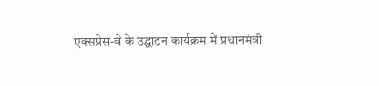एक्सप्रेस-वे के उद्घाटन कार्यक्रम में प्रधानमंत्री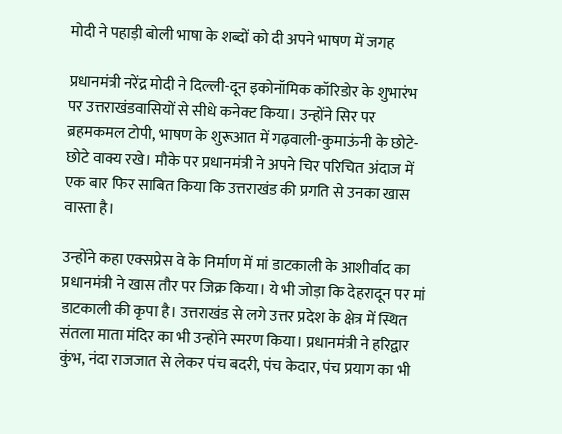मोदी ने पहाड़ी बोली भाषा के शब्दों को दी अपने भाषण में जगह

प्रधानमंत्री नरेंद्र मोदी ने दिल्ली-दून इकोनॉमिक कॉरिडोर के शुभारंभ पर उत्तराखंडवासियों से सीधे कनेक्ट किया। उन्होंने सिर पर ब्रहमकमल टोपी, भाषण के शुरूआत में गढ़वाली-कुमाऊंनी के छोटे-छोटे वाक्य रखे। मौके पर प्रधानमंत्री ने अपने चिर परिचित अंदाज में एक बार फिर साबित किया कि उत्तराखंड की प्रगति से उनका खास वास्ता है।

उन्होंने कहा एक्सप्रेस वे के निर्माण में मां डाटकाली के आशीर्वाद का प्रधानमंत्री ने खास तौर पर जिक्र किया। ये भी जोड़ा कि देहरादून पर मां डाटकाली की कृपा है। उत्तराखंड से लगे उत्तर प्रदेश के क्षेत्र में स्थित संतला माता मंदिर का भी उन्होंने स्मरण किया। प्रधानमंत्री ने हरिद्वार कुंभ, नंदा राजजात से लेकर पंच बदरी, पंच केदार, पंच प्रयाग का भी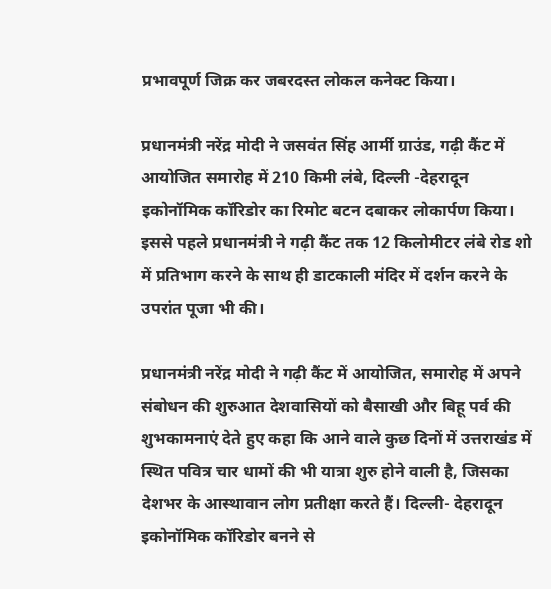प्रभावपूर्ण जिक्र कर जबरदस्त लोकल कनेक्ट किया।

प्रधानमंत्री नरेंद्र मोदी ने जसवंत सिंह आर्मी ग्राउंड, गढ़ी कैंट में आयोजित समारोह में 210 किमी लंबे, दिल्ली -देहरादून इकोनॉमिक कॉरिडोर का रिमोट बटन दबाकर लोकार्पण किया। इससे पहले प्रधानमंत्री ने गढ़ी कैंट तक 12 किलोमीटर लंबे रोड शो में प्रतिभाग करने के साथ ही डाटकाली मंदिर में दर्शन करने के उपरांत पूजा भी की।

प्रधानमंत्री नरेंद्र मोदी ने गढ़ी कैंट में आयोजित, समारोह में अपने संबोधन की शुरुआत देशवासियों को बैसाखी और बिहू पर्व की शुभकामनाएं देते हुए कहा कि आने वाले कुछ दिनों में उत्तराखंड में स्थित पवित्र चार धामों की भी यात्रा शुरु होने वाली है, जिसका देशभर के आस्थावान लोग प्रतीक्षा करते हैं। दिल्ली- देहरादून इकोनॉमिक कॉरिडोर बनने से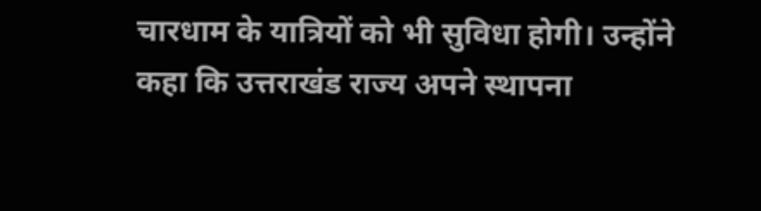चारधाम के यात्रियों को भी सुविधा होगी। उन्होंने कहा कि उत्तराखंड राज्य अपने स्थापना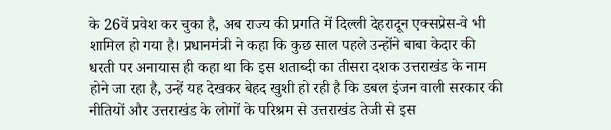के 26वें प्रवेश कर चुका है, अब राज्य की प्रगति में दिल्ली देहरादून एक्सप्रेस-वे भी शामिल हो गया है। प्रधानमंत्री ने कहा कि कुछ साल पहले उन्होंने बाबा केदार की धरती पर अनायास ही कहा था कि इस शताब्दी का तीसरा दशक उत्तराखंड के नाम होने जा रहा है, उन्हें यह देखकर बेहद खुशी हो रही है कि डबल इंजन वाली सरकार की नीतियों और उत्तराखंड के लोगों के परिश्रम से उत्तराखंड तेजी से इस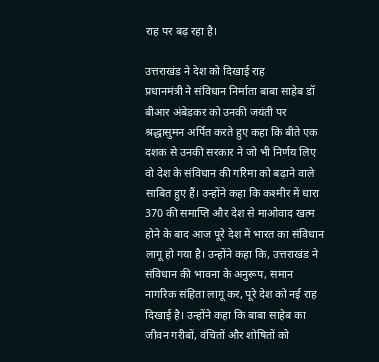राह पर बढ़ रहा है।

उत्तराखंड ने देश को दिखाई राह
प्रधानमंत्री ने संविधान निर्माता बाबा साहेब डॉ बीआर अंबेडकर को उनकी जयंती पर श्रद्धासुमन अर्पित करते हुए कहा कि बीते एक दशक से उनकी सरकार ने जो भी निर्णय लिए वो देश के संविधान की गरिमा को बढ़ाने वाले साबित हुए हैं। उन्होंने कहा कि कश्मीर में धारा 370 की समाप्ति और देश से माओवाद खत्म होने के बाद आज पूरे देश में भारत का संविधान लागू हो गया है। उन्होंने कहा कि, उत्तराखंड ने संविधान की भावना के अनुरूप, समान नागरिक संहिता लागू कर, पूरे देश को नई राह दिखाई है। उन्होंने कहा कि बाबा साहेब का जीवन गरीबों, वंचितों और शोषितों को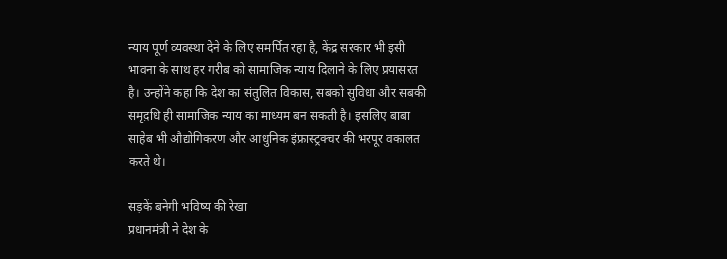न्याय पूर्ण व्यवस्था देने के लिए समर्पित रहा है, केंद्र सरकार भी इसी भावना के साथ हर गरीब को सामाजिक न्याय दिलाने के लिए प्रयासरत है। उन्होंने कहा कि देश का संतुलित विकास, सबको सुविधा और सबकी समृद़धि ही सामाजिक न्याय का माध्यम बन सकती है। इसलिए बाबा साहेब भी औद्योगिकरण और आधुनिक इंफ्रास्ट्रक्चर की भरपूर वकालत करते थे।

सड़कें बनेगी भविष्य की रेखा
प्रधानमंत्री ने देश के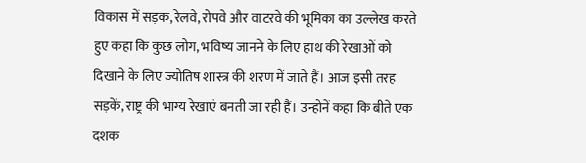विकास में सड़क, रेलवे, रोपवे और वाटरवे की भूमिका का उल्लेख करते हुए कहा कि कुछ लोग, भविष्य जानने के लिए हाथ की रेखाओं को दिखाने के लिए ज्योतिष शास्त्र की शरण में जाते हैं। आज इसी तरह सड़कें, राष्ट्र की भाग्य रेखाएं बनती जा रही हैं। उन्होनें कहा कि बीते एक दशक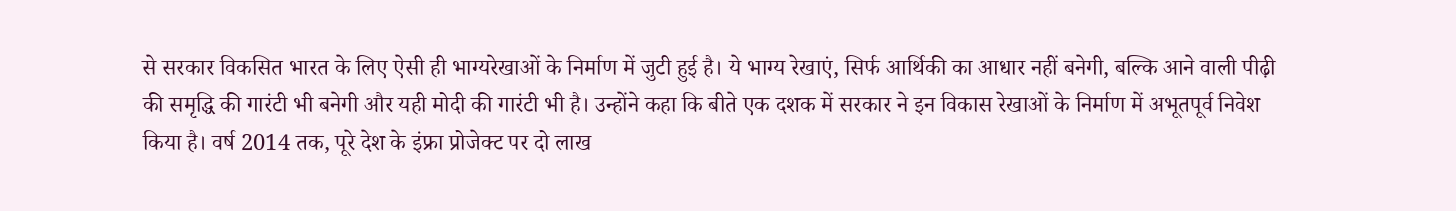से सरकार विकसित भारत के लिए ऐसी ही भाग्यरेखाओं के निर्माण में जुटी हुई है। ये भाग्य रेखाएं, सिर्फ आर्थिकी का आधार नहीं बनेगी, बल्कि आने वाली पीढ़ी की समृद्धि की गारंटी भी बनेगी और यही मोदी की गारंटी भी है। उन्होंने कहा कि बीते एक दशक में सरकार ने इन विकास रेखाओं के निर्माण में अभूतपूर्व निवेश किया है। वर्ष 2014 तक, पूरे देश के इंफ्रा प्रोजेक्ट पर दो लाख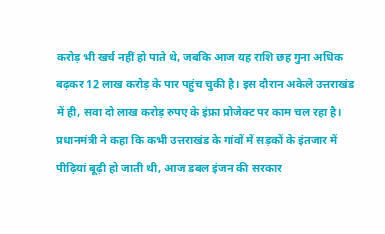करोड़ भी खर्च नहीं हो पाते थे, जबकि आज यह राशि छह गुना अधिक बढ़कर 12 लाख करोड़ के पार पहुंच चुकी है। इस दौरान अकेले उत्तराखंड में ही, सवा दो लाख करोड़ रुपए के इंफ्रा प्रोजेक्ट पर काम चल रहा है। प्रधानमंत्री ने कहा कि कभी उत्तराखंड के गांवों में सड़कों के इंतजार में पीढ़ियां बूढ़ी हो जाती थी, आज डबल इंजन की सरकार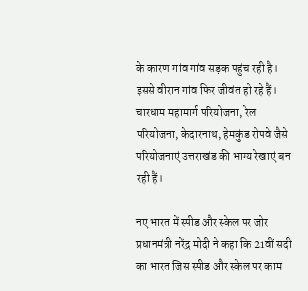के कारण गांव गांव सड़क पहुंच रही है। इससे वीरान गांव फिर जीवंत हो रहे हैं। चारधाम महामार्ग परियोजना, रेल परियोजना, केदारनाथ, हेमकुंड रोपवे जैसे परियोजनाएं उत्तराखंड की भाग्य रेखाएं बन रही हैं।

नए भारत में स्पीड और स्केल पर जोर
प्रधानमंत्री नरेंद्र मोदी ने कहा कि 21वीं सदी का भारत जिस स्पीड और स्केल पर काम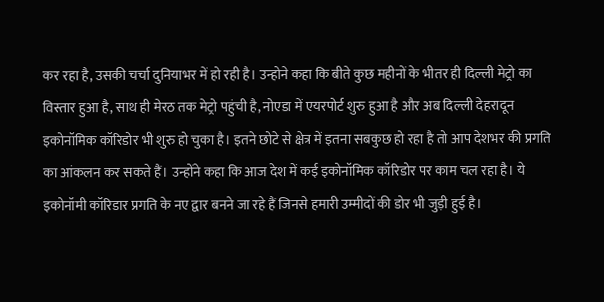कर रहा है, उसकी चर्चा दुनियाभर में हो रही है। उन्होने कहा कि बीते कुछ महीनों के भीतर ही दिल्ली मेट्रो का विस्तार हुआ है, साथ ही मेरठ तक मेट्रो पहुंची है, नोएडा में एयरपोर्ट शुरु हुआ है और अब दिल्ली देहरादून इकोनॉमिक कॉरिडोर भी शुरु हो चुका है। इतने छोटे से क्षेत्र में इतना सबकुछ हो रहा है तो आप देशभर की प्रगति का आंकलन कर सकते हैं। उन्होंने कहा कि आज देश में कई इकोनॉमिक कॉरिडोर पर काम चल रहा है। ये इकोनॉमी कॉरिडार प्रगति के नए द्वार बनने जा रहे हैं जिनसे हमारी उम्मीदों की डोर भी जुड़ी हुई है।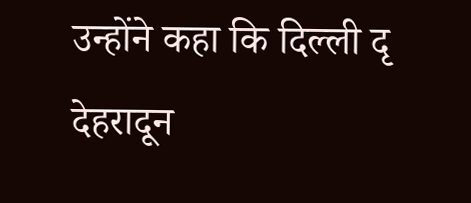उन्होंने कहा कि दिल्ली दृ देहरादून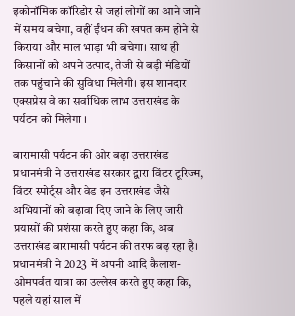इकोनॉमिक कॉरिडोर से जहां लोगों का आने जाने में समय बचेगा, वहीं ईंधन की खपत कम होने से किराया और माल भाड़ा भी बचेगा। साथ ही किसानों को अपने उत्पाद, तेजी से बड़ी मंडियों तक पहुंचाने की सुविधा मिलेगी। इस शानदार एक्सप्रेस वे का सर्वाधिक लाभ उत्तराखंड के पर्यटन को मिलेगा ।

बारामासी पर्यटन की ओर बढ़ा उत्तराखंड
प्रधानमंत्री ने उत्तराखंड सरकार द्वारा विंटर टूरिज्म, विंटर स्पोर्ट्स और वेड इन उत्तराखंड जैसे अभियानों को बढ़ावा दिए जाने के लिए जारी प्रयासों की प्रशंसा करते हुए कहा कि, अब उत्तराखंड बारामासी पर्यटन की तरफ बढ़ रहा है। प्रधानमंत्री ने 2023 में अपनी आदि कैलाश- ओमपर्वत यात्रा का उल्लेख करते हुए कहा कि, पहले यहां साल में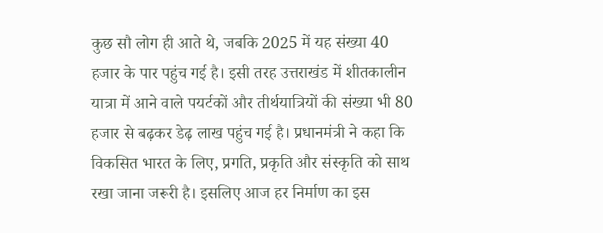कुछ सौ लोग ही आते थे, जबकि 2025 में यह संख्या 40 हजार के पार पहुंच गई है। इसी तरह उत्तराखंड में शीतकालीन यात्रा में आने वाले पयर्टकों और तीर्थयात्रियों की संख्या भी 80 हजार से बढ़कर डेढ़ लाख पहुंच गई है। प्रधानमंत्री ने कहा कि विकसित भारत के लिए, प्रगति, प्रकृति और संस्कृति को साथ रखा जाना जरूरी है। इसलिए आज हर निर्माण का इस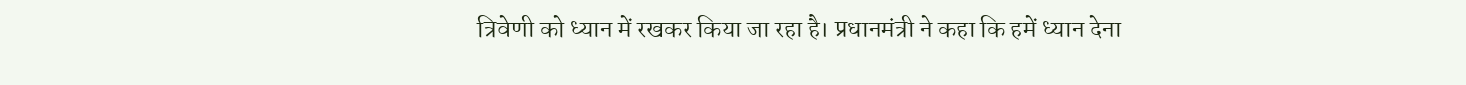त्रिवेणी को ध्यान में रखकर किया जा रहा है। प्रधानमंत्री ने कहा कि हमें ध्यान देना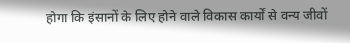होगा कि इंसानों के लिए होने वाले विकास कार्यों से वन्य जीवों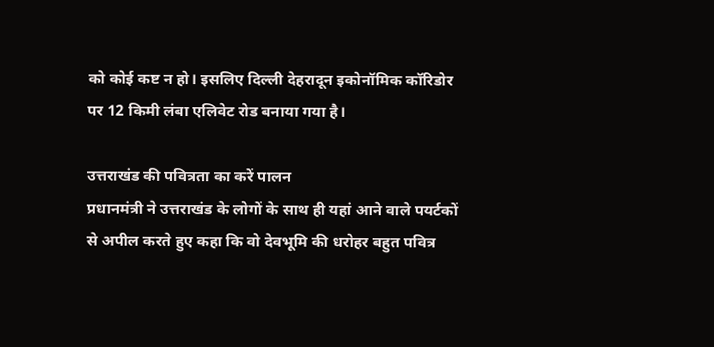को कोई कष्ट न हो। इसलिए दिल्ली देहरादून इकोनॉमिक कॉरिडोर पर 12 किमी लंबा एलिवेट रोड बनाया गया है।

उत्तराखंड की पवित्रता का करें पालन
प्रधानमंत्री ने उत्तराखंड के लोगों के साथ ही यहां आने वाले पयर्टकों से अपील करते हुए कहा कि वो देवभूमि की धरोहर बहुत पवित्र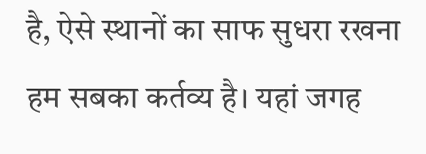है, ऐसे स्थानों का साफ सुधरा रखना हम सबका कर्तव्य है। यहां जगह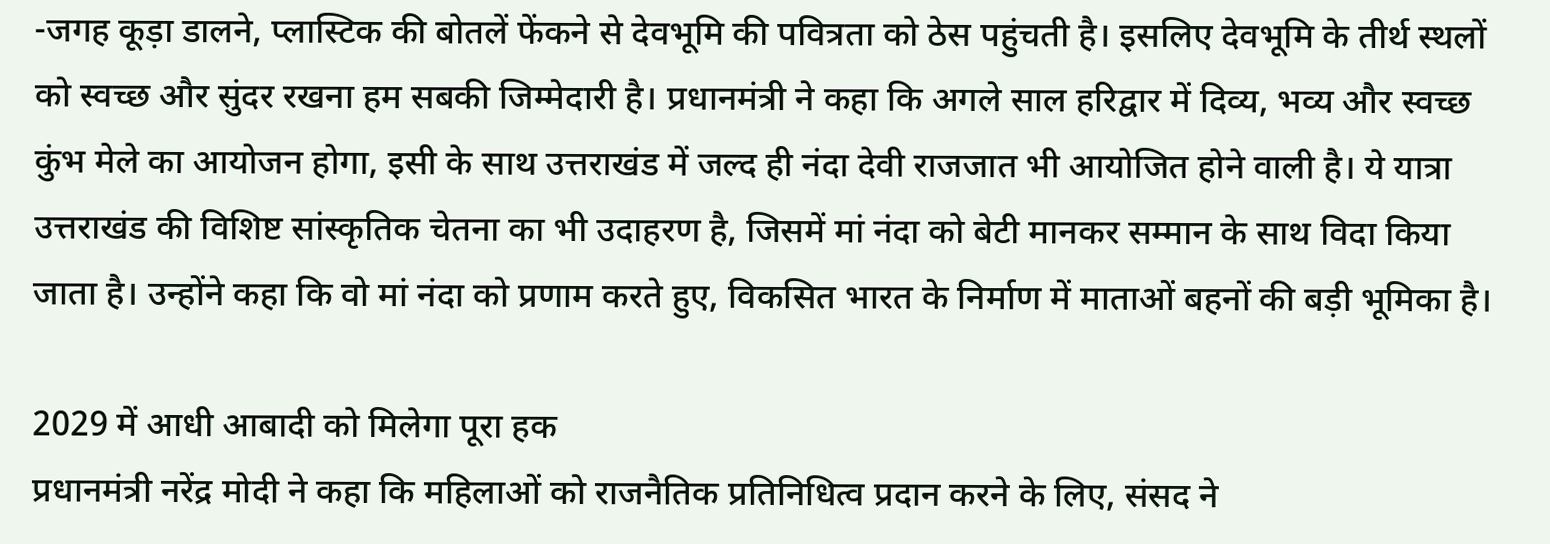-जगह कूड़ा डालने, प्लास्टिक की बोतलें फेंकने से देवभूमि की पवित्रता को ठेस पहुंचती है। इसलिए देवभूमि के तीर्थ स्थलों को स्वच्छ और सुंदर रखना हम सबकी जिम्मेदारी है। प्रधानमंत्री ने कहा कि अगले साल हरिद्वार में दिव्य, भव्य और स्वच्छ कुंभ मेले का आयोजन होगा, इसी के साथ उत्तराखंड में जल्द ही नंदा देवी राजजात भी आयोजित होने वाली है। ये यात्रा उत्तराखंड की विशिष्ट सांस्कृतिक चेतना का भी उदाहरण है, जिसमें मां नंदा को बेटी मानकर सम्मान के साथ विदा किया जाता है। उन्होंने कहा कि वो मां नंदा को प्रणाम करते हुए, विकसित भारत के निर्माण में माताओं बहनों की बड़ी भूमिका है।

2029 में आधी आबादी को मिलेगा पूरा हक
प्रधानमंत्री नरेंद्र मोदी ने कहा कि महिलाओं को राजनैतिक प्रतिनिधित्व प्रदान करने के लिए, संसद ने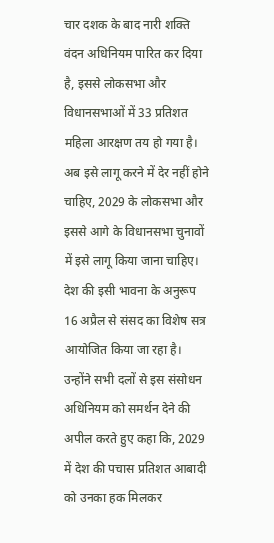चार दशक के बाद नारी शक्ति वंदन अधिनियम पारित कर दिया है, इससे लोकसभा और विधानसभाओं में 33 प्रतिशत महिला आरक्षण तय हो गया है। अब इसे लागू करने में देर नहीं होने चाहिए, 2029 के लोकसभा और इससे आगे के विधानसभा चुनावों में इसे लागू किया जाना चाहिए। देश की इसी भावना के अनुरूप 16 अप्रैल से संसद का विशेष सत्र आयोजित किया जा रहा है। उन्होंने सभी दलों से इस संसोधन अधिनियम को समर्थन देने की अपील करते हुए कहा कि, 2029 में देश की पचास प्रतिशत आबादी को उनका हक मिलकर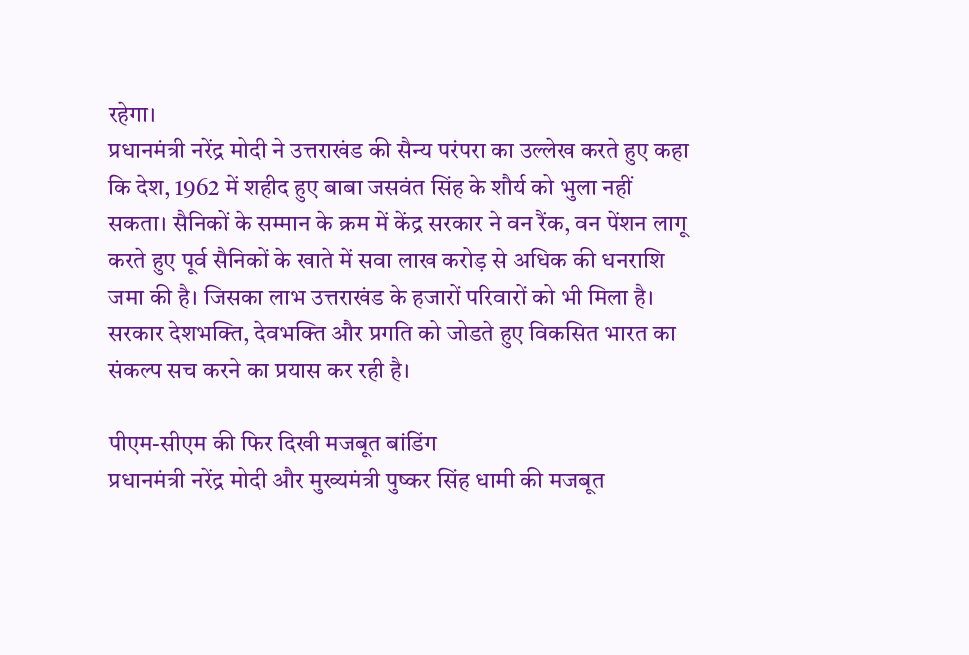रहेगा।
प्रधानमंत्री नरेंद्र मोदी ने उत्तराखंड की सैन्य परंपरा का उल्लेख करते हुए कहा कि देश, 1962 में शहीद हुए बाबा जसवंत सिंह के शौर्य को भुला नहीं सकता। सैनिकों के सम्मान के क्रम में केंद्र सरकार ने वन रैंक, वन पेंशन लागू करते हुए पूर्व सैनिकों के खाते में सवा लाख करोड़ से अधिक की धनराशि जमा की है। जिसका लाभ उत्तराखंड के हजारों परिवारों को भी मिला है। सरकार देशभक्ति, देवभक्ति और प्रगति को जोडते हुए विकसित भारत का संकल्प सच करने का प्रयास कर रही है।

पीएम-सीएम की फिर दिखी मजबूत बांडिंग
प्रधानमंत्री नरेंद्र मोदी और मुख्यमंत्री पुष्कर सिंह धामी की मजबूत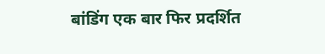बांडिंग एक बार फिर प्रदर्शित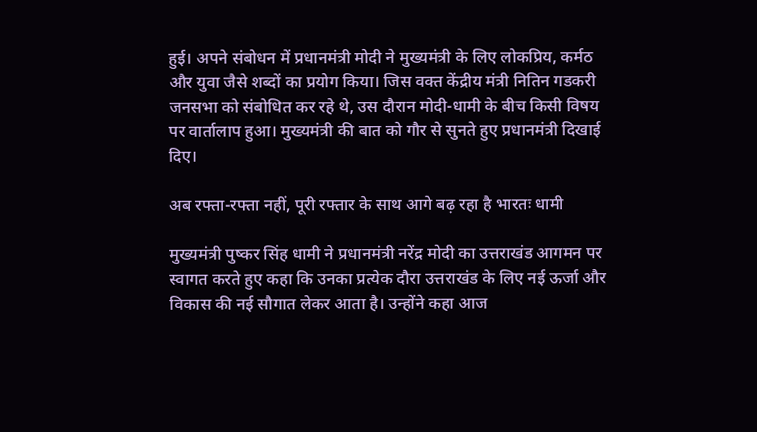हुई। अपने संबोधन में प्रधानमंत्री मोदी ने मुख्यमंत्री के लिए लोकप्रिय, कर्मठ और युवा जैसे शब्दों का प्रयोग किया। जिस वक्त केंद्रीय मंत्री नितिन गडकरी जनसभा को संबोधित कर रहे थे, उस दौरान मोदी-धामी के बीच किसी विषय पर वार्तालाप हुआ। मुख्यमंत्री की बात को गौर से सुनते हुए प्रधानमंत्री दिखाई दिए।

अब रफ्ता-रफ्ता नहीं, पूरी रफ्तार के साथ आगे बढ़ रहा है भारतः धामी

मुख्यमंत्री पुष्कर सिंह धामी ने प्रधानमंत्री नरेंद्र मोदी का उत्तराखंड आगमन पर स्वागत करते हुए कहा कि उनका प्रत्येक दौरा उत्तराखंड के लिए नई ऊर्जा और विकास की नई सौगात लेकर आता है। उन्होंने कहा आज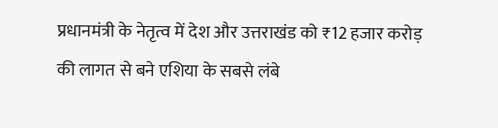प्रधानमंत्री के नेतृत्व में देश और उत्तराखंड को ₹12 हजार करोड़ की लागत से बने एशिया के सबसे लंबे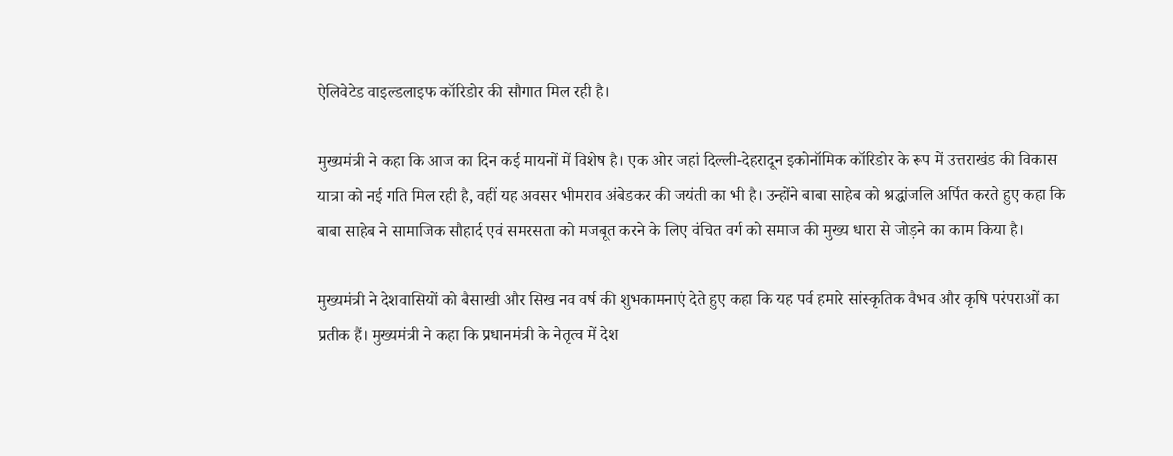ऐलिवेटेड वाइल्डलाइफ कॉरिडोर की सौगात मिल रही है।

मुख्यमंत्री ने कहा कि आज का दिन कई मायनों में विशेष है। एक ओर जहां दिल्ली-देहरादून इकोनॉमिक कॉरिडोर के रूप में उत्तराखंड की विकास यात्रा को नई गति मिल रही है, वहीं यह अवसर भीमराव अंबेडकर की जयंती का भी है। उन्होंने बाबा साहेब को श्रद्धांजलि अर्पित करते हुए कहा कि बाबा साहेब ने सामाजिक सौहार्द एवं समरसता को मजबूत करने के लिए वंचित वर्ग को समाज की मुख्य धारा से जोड़ने का काम किया है।

मुख्यमंत्री ने देशवासियों को बैसाखी और सिख नव वर्ष की शुभकामनाएं देते हुए कहा कि यह पर्व हमारे सांस्कृतिक वैभव और कृषि परंपराओं का प्रतीक हैं। मुख्यमंत्री ने कहा कि प्रधानमंत्री के नेतृत्व में देश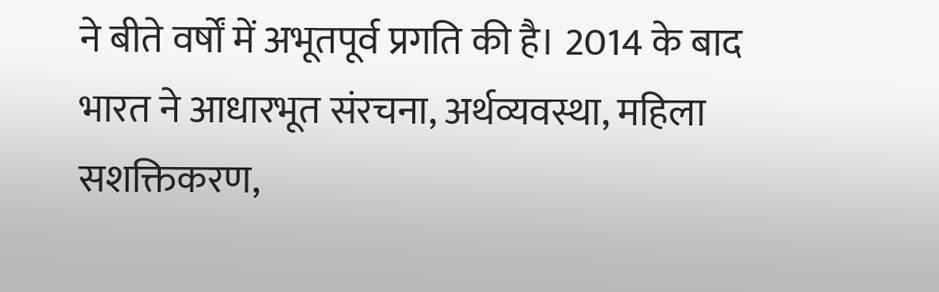ने बीते वर्षों में अभूतपूर्व प्रगति की है। 2014 के बाद भारत ने आधारभूत संरचना, अर्थव्यवस्था, महिला सशक्तिकरण,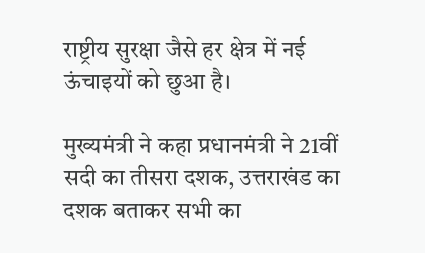राष्ट्रीय सुरक्षा जैसे हर क्षेत्र में नई ऊंचाइयों को छुआ है।

मुख्यमंत्री ने कहा प्रधानमंत्री ने 21वीं सदी का तीसरा दशक, उत्तराखंड का दशक बताकर सभी का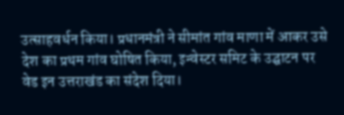उत्साहवर्धन किया। प्रधानमंत्री ने सीमांत गांव माणा में आकर उसे देश का प्रथम गांव घोषित किया, इन्वेस्टर समिट के उद्घाटन पर वेड इन उत्तराखंड का संदेश दिया।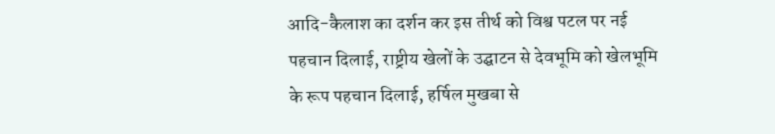आदि-कैलाश का दर्शन कर इस तीर्थ को विश्व पटल पर नई पहचान दिलाई, राष्ट्रीय खेलों के उद्घाटन से देवभूमि को खेलभूमि के रूप पहचान दिलाई, हर्षिल मुखबा से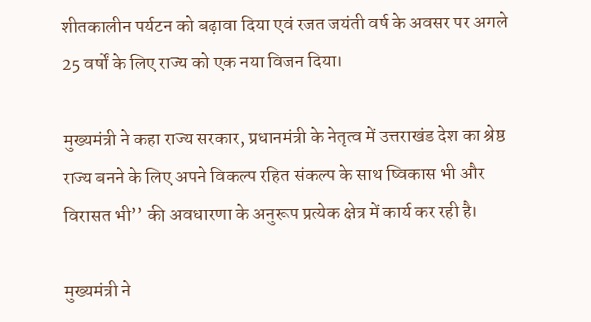शीतकालीन पर्यटन को बढ़ावा दिया एवं रजत जयंती वर्ष के अवसर पर अगले 25 वर्षों के लिए राज्य को एक नया विजन दिया।

मुख्यमंत्री ने कहा राज्य सरकार, प्रधानमंत्री के नेतृत्व में उत्तराखंड देश का श्रेष्ठ राज्य बनने के लिए अपने विकल्प रहित संकल्प के साथ ष्विकास भी और विरासत भी’’ की अवधारणा के अनुरूप प्रत्येक क्षेत्र में कार्य कर रही है।

मुख्यमंत्री ने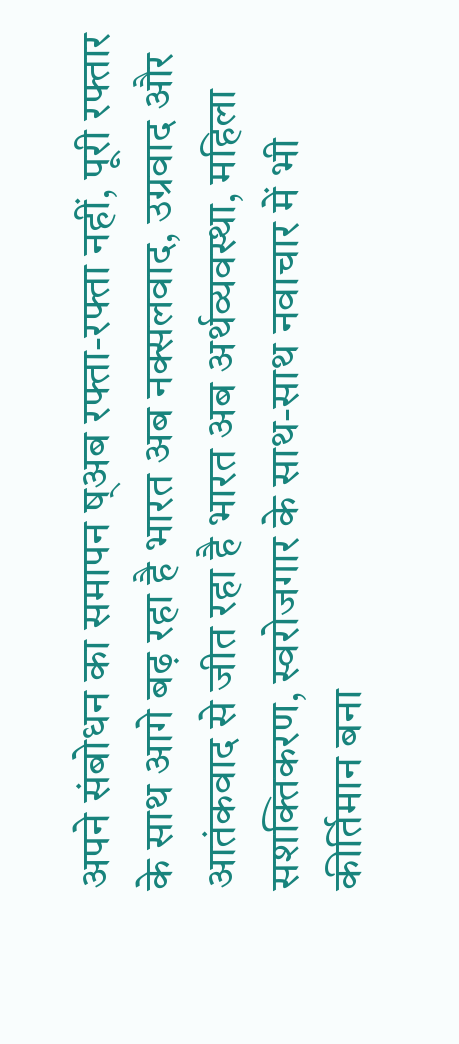अपने संबोधन का समापन ष्अब रफ्ता-रफ्ता नहीं, पूरी रफ्तार के साथ आगे बढ़ रहा है भारत अब नक्सलवाद, उग्रवाद और आतंकवाद से जीत रहा है भारत अब अर्थव्यवस्था, महिला सशक्तिकरण, स्वरोजगार के साथ-साथ नवाचार में भी कीर्तिमान बना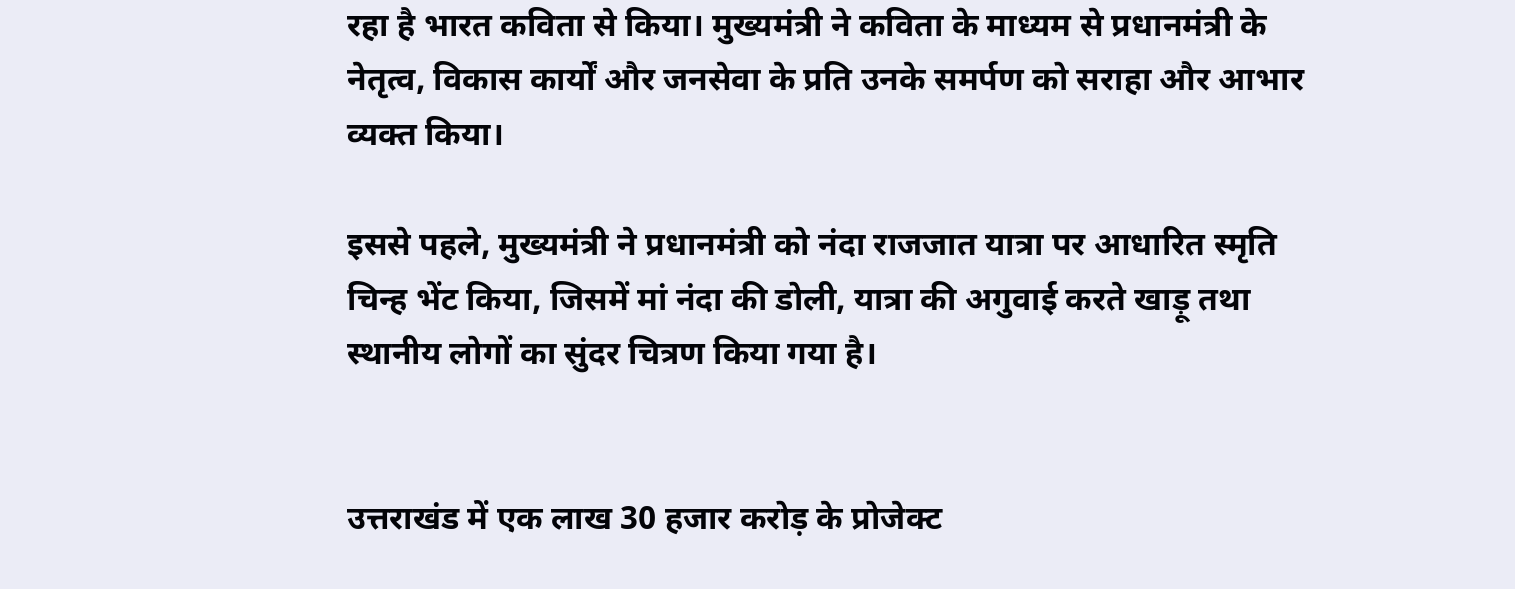रहा है भारत कविता से किया। मुख्यमंत्री ने कविता के माध्यम से प्रधानमंत्री के नेतृत्व, विकास कार्यों और जनसेवा के प्रति उनके समर्पण को सराहा और आभार व्यक्त किया।

इससे पहले, मुख्यमंत्री ने प्रधानमंत्री को नंदा राजजात यात्रा पर आधारित स्मृति चिन्ह भेंट किया, जिसमें मां नंदा की डोली, यात्रा की अगुवाई करते खाड़ू तथा स्थानीय लोगों का सुंदर चित्रण किया गया है।


उत्तराखंड में एक लाख 30 हजार करोड़ के प्रोजेक्ट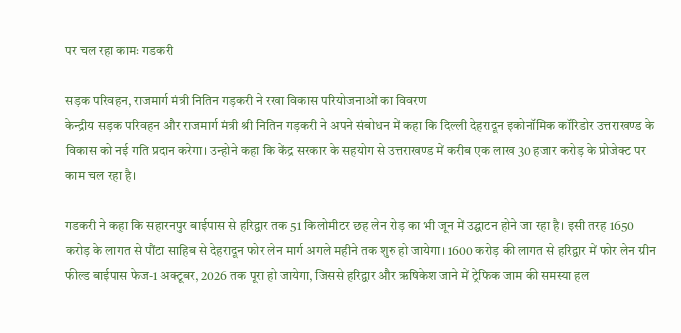पर चल रहा कामः गडकरी

सड़क परिवहन, राजमार्ग मंत्री नितिन गड़करी ने रखा विकास परियोजनाओं का विवरण
केन्द्रीय सड़क परिवहन और राजमार्ग मंत्री श्री नितिन गड़करी ने अपने संबोधन में कहा कि दिल्ली देहरादून इकोनॉमिक कॉरिडोर उत्तराखण्ड के विकास को नई गति प्रदान करेगा। उन्होने कहा कि केंद्र सरकार के सहयोग से उत्तराखण्ड में करीब एक लाख 30 हजार करोड़ के प्रोजेक्ट पर काम चल रहा है।

गडकरी ने कहा कि सहारनपुर बाईपास से हरिद्वार तक 51 किलोमीटर छह लेन रोड़ का भी जून में उद्घाटन होने जा रहा है। इसी तरह 1650 करोड़ के लागत से पौंटा साहिब से देहरादून फोर लेन मार्ग अगले महीने तक शुरु हो जायेगा। 1600 करोड़ की लागत से हरिद्वार में फोर लेन ग्रीन फील्ड बाईपास फेज-1 अक्टूबर, 2026 तक पूरा हो जायेगा, जिससे हरिद्वार और ऋषिकेश जाने में ट्रेफिक जाम की समस्या हल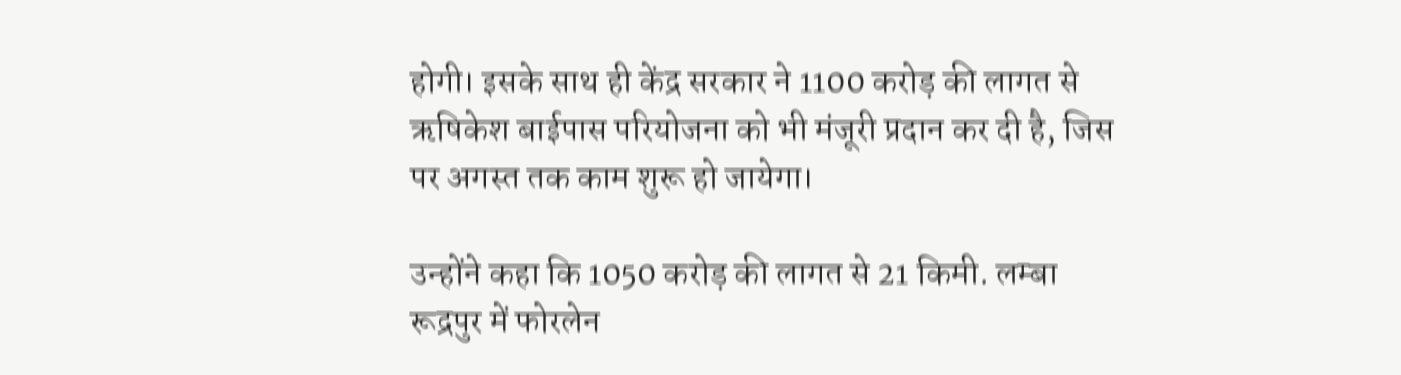होगी। इसके साथ ही केंद्र सरकार ने 1100 करोड़ की लागत से ऋषिकेश बाईपास परियोजना को भी मंजूरी प्रदान कर दी है, जिस पर अगस्त तक काम शुरू हो जायेगा।

उन्होंने कहा कि 1050 करोड़ की लागत से 21 किमी. लम्बा रूद्रपुर में फोरलेन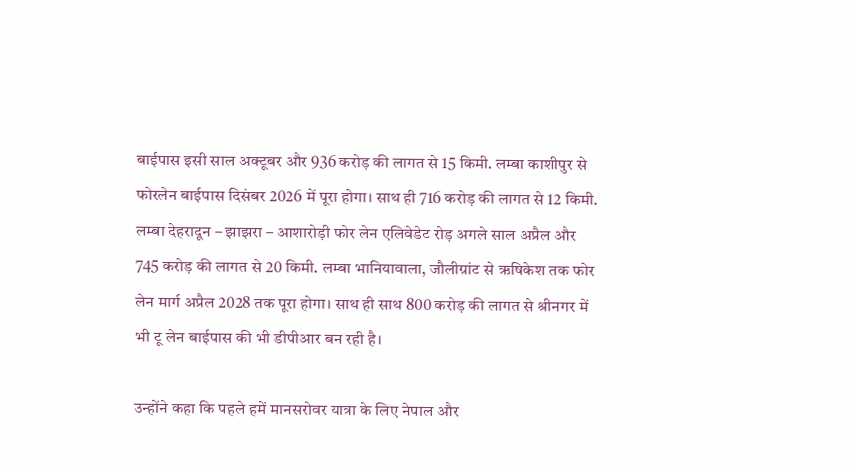बाईपास इसी साल अक्टूबर और 936 करोड़ की लागत से 15 किमी. लम्बा काशीपुर से फोरलेन बाईपास दिसंबर 2026 में पूरा होगा। साथ ही 716 करोड़ की लागत से 12 किमी. लम्बा देहरादून – झाझरा – आशारोड़ी फोर लेन एलिवेडेट रोड़ अगले साल अप्रैल और 745 करोड़ की लागत से 20 किमी. लम्बा भानियावाला, जौलीग्रांट से ऋषिकेश तक फोर लेन मार्ग अप्रैल 2028 तक पूरा होगा। साथ ही साथ 800 करोड़ की लागत से श्रीनगर में भी टू लेन बाईपास की भी डीपीआर बन रही है।

उन्होंने कहा कि पहले हमें मानसरोवर यात्रा के लिए नेपाल और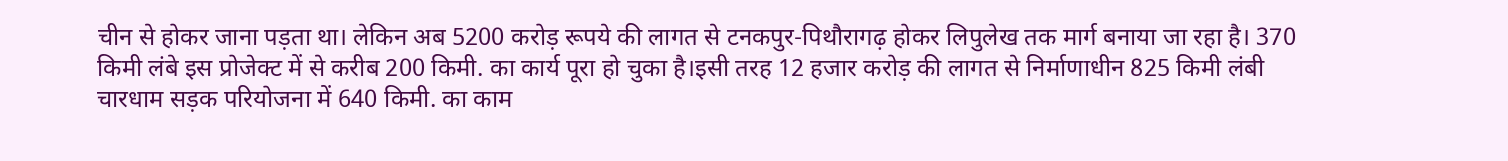चीन से होकर जाना पड़ता था। लेकिन अब 5200 करोड़ रूपये की लागत से टनकपुर-पिथौरागढ़ होकर लिपुलेख तक मार्ग बनाया जा रहा है। 370 किमी लंबे इस प्रोजेक्ट में से करीब 200 किमी. का कार्य पूरा हो चुका है।इसी तरह 12 हजार करोड़ की लागत से निर्माणाधीन 825 किमी लंबी चारधाम सड़क परियोजना में 640 किमी. का काम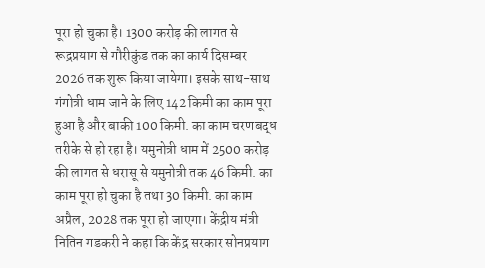पूरा हो चुका है। 1300 करोड़ की लागत से रूद्रप्रयाग से गौरीकुंड तक का कार्य दिसम्बर 2026 तक शुरू किया जायेगा। इसके साथ-साथ गंगोत्री धाम जाने के लिए 142 किमी का काम पूरा हुआ है और बाकी 100 किमी. का काम चरणबद्ध तरीके से हो रहा है। यमुनोत्री धाम में 2500 करोड़ की लागत से धरासू से यमुनोत्री तक 46 किमी. का काम पूरा हो चुका है तथा 30 किमी. का काम अप्रैल, 2028 तक पूरा हो जाएगा। केंद्रीय मंत्री नितिन गडकरी ने कहा कि केंद्र सरकार सोनप्रयाग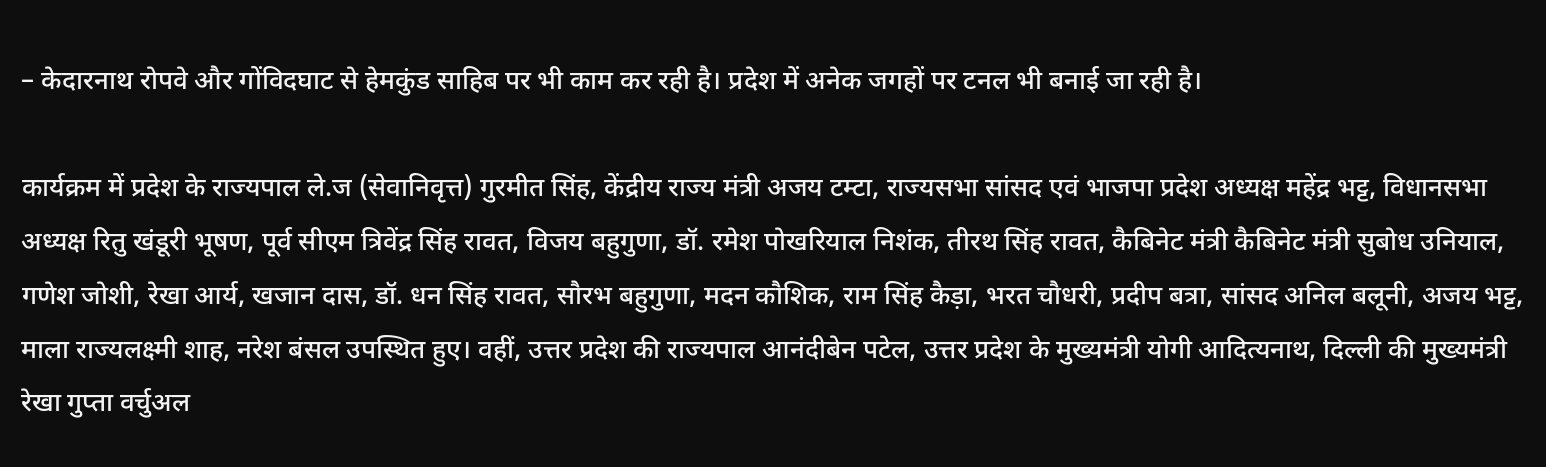– केदारनाथ रोपवे और गोंविदघाट से हेमकुंड साहिब पर भी काम कर रही है। प्रदेश में अनेक जगहों पर टनल भी बनाई जा रही है।

कार्यक्रम में प्रदेश के राज्यपाल ले.ज (सेवानिवृत्त) गुरमीत सिंह, केंद्रीय राज्य मंत्री अजय टम्टा, राज्यसभा सांसद एवं भाजपा प्रदेश अध्यक्ष महेंद्र भट्ट, विधानसभा अध्यक्ष रितु खंडूरी भूषण, पूर्व सीएम त्रिवेंद्र सिंह रावत, विजय बहुगुणा, डॉ. रमेश पोखरियाल निशंक, तीरथ सिंह रावत, कैबिनेट मंत्री कैबिनेट मंत्री सुबोध उनियाल, गणेश जोशी, रेखा आर्य, खजान दास, डॉ. धन सिंह रावत, सौरभ बहुगुणा, मदन कौशिक, राम सिंह कैड़ा, भरत चौधरी, प्रदीप बत्रा, सांसद अनिल बलूनी, अजय भट्ट, माला राज्यलक्ष्मी शाह, नरेश बंसल उपस्थित हुए। वहीं, उत्तर प्रदेश की राज्यपाल आनंदीबेन पटेल, उत्तर प्रदेश के मुख्यमंत्री योगी आदित्यनाथ, दिल्ली की मुख्यमंत्री रेखा गुप्ता वर्चुअल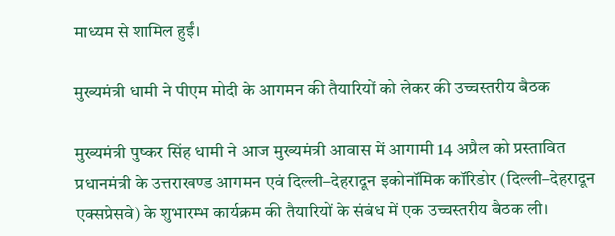माध्यम से शामिल हुईं।

मुख्यमंत्री धामी ने पीएम मोदी के आगमन की तैयारियों को लेकर की उच्चस्तरीय बैठक

मुख्यमंत्री पुष्कर सिंह धामी ने आज मुख्यमंत्री आवास में आगामी 14 अप्रैल को प्रस्तावित प्रधानमंत्री के उत्तराखण्ड आगमन एवं दिल्ली–देहरादून इकोनॉमिक कॉरिडोर (दिल्ली–देहरादून एक्सप्रेसवे) के शुभारम्भ कार्यक्रम की तैयारियों के संबंध में एक उच्चस्तरीय बैठक ली।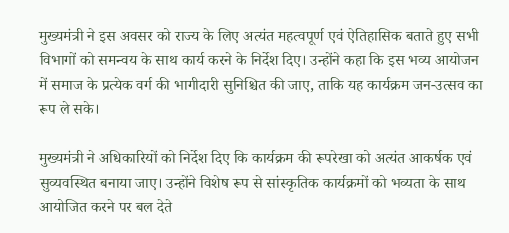मुख्यमंत्री ने इस अवसर को राज्य के लिए अत्यंत महत्वपूर्ण एवं ऐतिहासिक बताते हुए सभी विभागों को समन्वय के साथ कार्य करने के निर्देश दिए। उन्होंने कहा कि इस भव्य आयोजन में समाज के प्रत्येक वर्ग की भागीदारी सुनिश्चित की जाए, ताकि यह कार्यक्रम जन-उत्सव का रूप ले सके।

मुख्यमंत्री ने अधिकारियों को निर्देश दिए कि कार्यक्रम की रूपरेखा को अत्यंत आकर्षक एवं सुव्यवस्थित बनाया जाए। उन्होंने विशेष रूप से सांस्कृतिक कार्यक्रमों को भव्यता के साथ आयोजित करने पर बल देते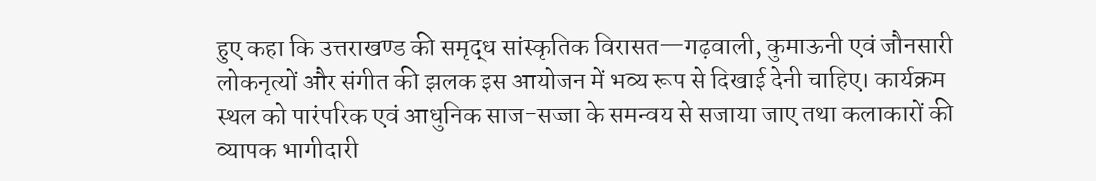हुए कहा कि उत्तराखण्ड की समृद्ध सांस्कृतिक विरासत—गढ़वाली, कुमाऊनी एवं जौनसारी लोकनृत्यों और संगीत की झलक इस आयोजन में भव्य रूप से दिखाई देनी चाहिए। कार्यक्रम स्थल को पारंपरिक एवं आधुनिक साज-सज्जा के समन्वय से सजाया जाए तथा कलाकारों की व्यापक भागीदारी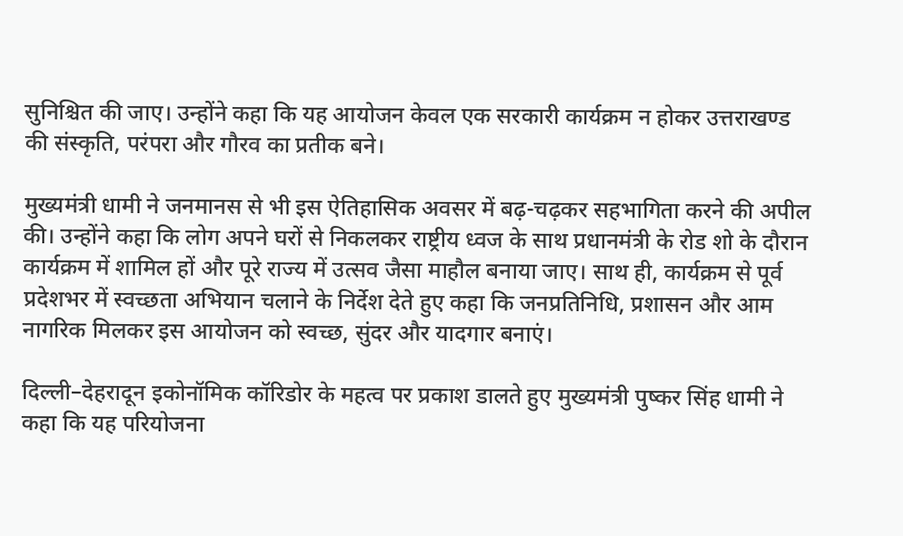सुनिश्चित की जाए। उन्होंने कहा कि यह आयोजन केवल एक सरकारी कार्यक्रम न होकर उत्तराखण्ड की संस्कृति, परंपरा और गौरव का प्रतीक बने।

मुख्यमंत्री धामी ने जनमानस से भी इस ऐतिहासिक अवसर में बढ़-चढ़कर सहभागिता करने की अपील की। उन्होंने कहा कि लोग अपने घरों से निकलकर राष्ट्रीय ध्वज के साथ प्रधानमंत्री के रोड शो के दौरान कार्यक्रम में शामिल हों और पूरे राज्य में उत्सव जैसा माहौल बनाया जाए। साथ ही, कार्यक्रम से पूर्व प्रदेशभर में स्वच्छता अभियान चलाने के निर्देश देते हुए कहा कि जनप्रतिनिधि, प्रशासन और आम नागरिक मिलकर इस आयोजन को स्वच्छ, सुंदर और यादगार बनाएं।

दिल्ली–देहरादून इकोनॉमिक कॉरिडोर के महत्व पर प्रकाश डालते हुए मुख्यमंत्री पुष्कर सिंह धामी ने कहा कि यह परियोजना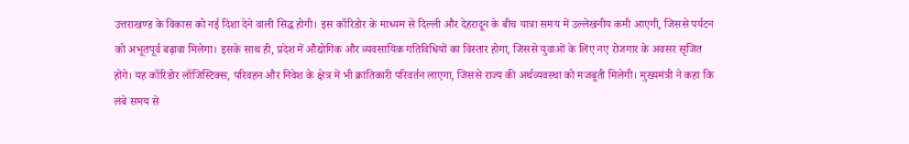उत्तराखण्ड के विकास को नई दिशा देने वाली सिद्ध होगी। इस कॉरिडोर के माध्यम से दिल्ली और देहरादून के बीच यात्रा समय में उल्लेखनीय कमी आएगी, जिससे पर्यटन को अभूतपूर्व बढ़ावा मिलेगा। इसके साथ ही, प्रदेश में औद्योगिक और व्यवसायिक गतिविधियों का विस्तार होगा, जिससे युवाओं के लिए नए रोजगार के अवसर सृजित होंगे। यह कॉरिडोर लॉजिस्टिक्स, परिवहन और निवेश के क्षेत्र में भी क्रांतिकारी परिवर्तन लाएगा, जिससे राज्य की अर्थव्यवस्था को मजबूती मिलेगी। मुख्यमंत्री ने कहा कि लंबे समय से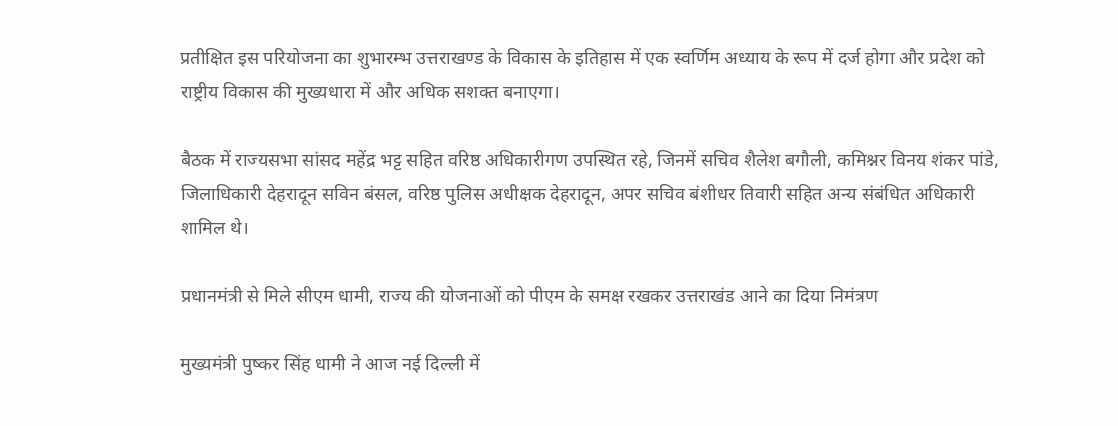प्रतीक्षित इस परियोजना का शुभारम्भ उत्तराखण्ड के विकास के इतिहास में एक स्वर्णिम अध्याय के रूप में दर्ज होगा और प्रदेश को राष्ट्रीय विकास की मुख्यधारा में और अधिक सशक्त बनाएगा।

बैठक में राज्यसभा सांसद महेंद्र भट्ट सहित वरिष्ठ अधिकारीगण उपस्थित रहे, जिनमें सचिव शैलेश बगौली, कमिश्नर विनय शंकर पांडे, जिलाधिकारी देहरादून सविन बंसल, वरिष्ठ पुलिस अधीक्षक देहरादून, अपर सचिव बंशीधर तिवारी सहित अन्य संबंधित अधिकारी शामिल थे।

प्रधानमंत्री से मिले सीएम धामी, राज्य की योजनाओं को पीएम के समक्ष रखकर उत्तराखंड आने का दिया निमंत्रण

मुख्यमंत्री पुष्कर सिंह धामी ने आज नई दिल्ली में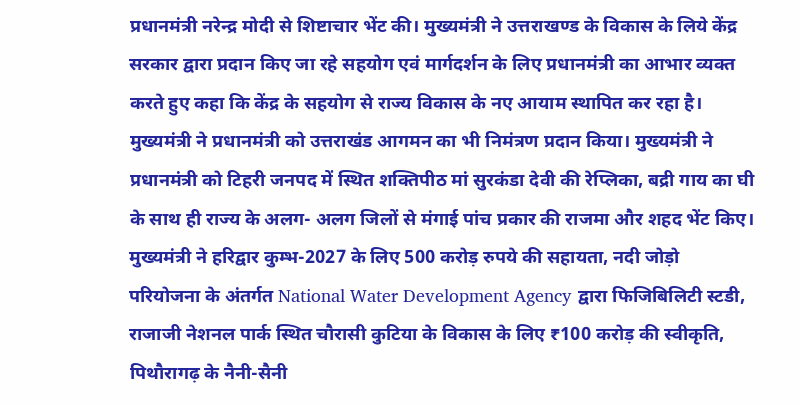प्रधानमंत्री नरेन्द्र मोदी से शिष्टाचार भेंट की। मुख्यमंत्री ने उत्तराखण्ड के विकास के लिये केंद्र सरकार द्वारा प्रदान किए जा रहे सहयोग एवं मार्गदर्शन के लिए प्रधानमंत्री का आभार व्यक्त करते हुए कहा कि केंद्र के सहयोग से राज्य विकास के नए आयाम स्थापित कर रहा है। मुख्यमंत्री ने प्रधानमंत्री को उत्तराखंड आगमन का भी निमंत्रण प्रदान किया। मुख्यमंत्री ने प्रधानमंत्री को टिहरी जनपद में स्थित शक्तिपीठ मां सुरकंडा देवी की रेप्लिका, बद्री गाय का घी के साथ ही राज्य के अलग- अलग जिलों से मंगाई पांच प्रकार की राजमा और शहद भेंट किए।
मुख्यमंत्री ने हरिद्वार कुम्भ-2027 के लिए 500 करोड़ रुपये की सहायता, नदी जोड़ो परियोजना के अंतर्गत National Water Development Agency द्वारा फिजिबिलिटी स्टडी, राजाजी नेशनल पार्क स्थित चौरासी कुटिया के विकास के लिए ₹100 करोड़ की स्वीकृति, पिथौरागढ़ के नैनी-सैनी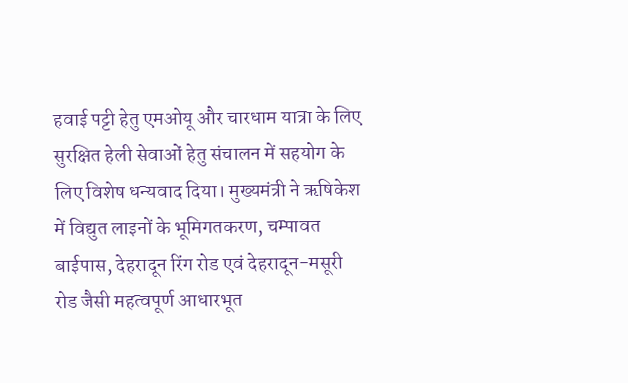हवाई पट्टी हेतु एमओयू और चारधाम यात्रा के लिए सुरक्षित हेली सेवाओं हेतु संचालन में सहयोग के लिए विशेष धन्यवाद दिया। मुख्यमंत्री ने ऋषिकेश में विद्युत लाइनों के भूमिगतकरण, चम्पावत बाईपास, देहरादून रिंग रोड एवं देहरादून-मसूरी रोड जैसी महत्वपूर्ण आधारभूत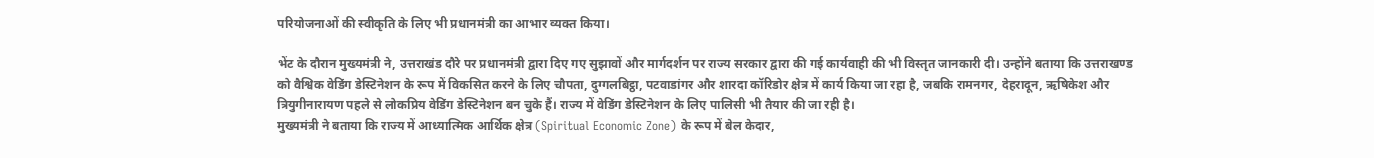परियोजनाओं की स्वीकृति के लिए भी प्रधानमंत्री का आभार व्यक्त किया।

भेंट के दौरान मुख्यमंत्री ने, उत्तराखंड दौरे पर प्रधानमंत्री द्वारा दिए गए सुझावों और मार्गदर्शन पर राज्य सरकार द्वारा की गई कार्यवाही की भी विस्तृत जानकारी दी। उन्होंने बताया कि उत्तराखण्ड को वैश्विक वेडिंग डेस्टिनेशन के रूप में विकसित करने के लिए चौपता, दुग्गलबिट्ठा, पटवाडांगर और शारदा कॉरिडोर क्षेत्र में कार्य किया जा रहा है, जबकि रामनगर, देहरादून, ऋषिकेश और त्रियुगीनारायण पहले से लोकप्रिय वेडिंग डेस्टिनेशन बन चुके हैं। राज्य में वेडिंग डेस्टिनेशन के लिए पालिसी भी तैयार की जा रही है।
मुख्यमंत्री ने बताया कि राज्य में आध्यात्मिक आर्थिक क्षेत्र (Spiritual Economic Zone) के रूप में बेल केदार,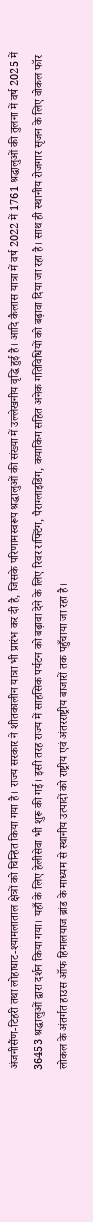अंजनीसैंण-टिहरी तथा लोहाघाट-श्यामलाताल क्षेत्रों को चिन्हित किया गया है। राज्य सरकार ने शीतकालीन यात्रा भी प्रारंभ कर दी है, जिसके परिणामस्वरूप श्रद्धालुओं की संख्या में उल्लेखनीय वृद्धि हुई है। आदि कैलास यात्रा में वर्ष 2022 में 1761 श्रद्धालुओं की तुलना में वर्ष 2025 में 36453 श्रद्धालुओं द्वारा दर्शन किया गया। यहाँ के लिए हेलीसेवा भी शुरू की गई। इसी तरह राज्य में साहसिक पर्यटन को बढ़ावा देने के लिए रिवर राफ्टिंग, पैराग्लाइडिंग, कयाकिंग सहित अनेक गतिविधियों को बढ़ावा दिया जा रहा है। साथ ही स्थानीय रोजगार सृजन के लिए वोकल फॉर लोकल के अंतर्गत हाउस ऑफ हिमालयाज ब्रांड के माध्यम से स्थानीय उत्पादों को राष्ट्रीय एवं अंतरराष्ट्रीय बाजारों तक पहुँचाया जा रहा है।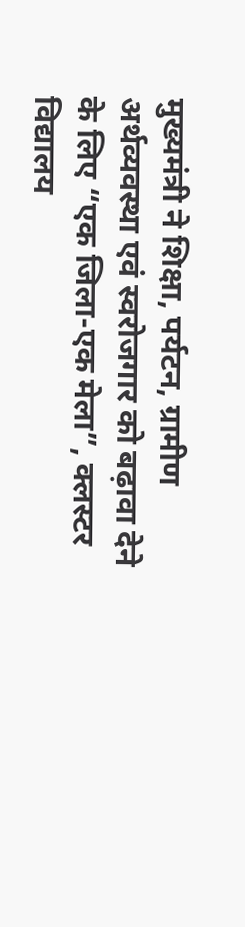मुख्यमंत्री ने शिक्षा, पर्यटन, ग्रामीण अर्थव्यवस्था एवं स्वरोजगार को बढ़ावा देने के लिए “एक जिला-एक मेला”, क्लस्टर विद्यालय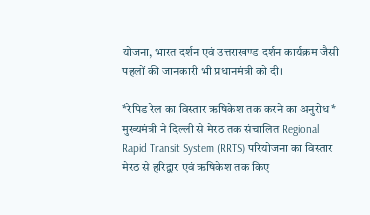योजना, भारत दर्शन एवं उत्तराखण्ड दर्शन कार्यक्रम जैसी पहलों की जानकारी भी प्रधानमंत्री को दी।

*रेपिड रेल का विस्तार ऋषिकेश तक करने का अनुरोध*
मुख्यमंत्री ने दिल्ली से मेरठ तक संचालित Regional Rapid Transit System (RRTS) परियोजना का विस्तार मेरठ से हरिद्वार एवं ऋषिकेश तक किए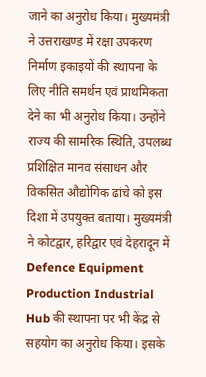जाने का अनुरोध किया। मुख्यमंत्री ने उत्तराखण्ड में रक्षा उपकरण निर्माण इकाइयों की स्थापना के लिए नीति समर्थन एवं प्राथमिकता देने का भी अनुरोध किया। उन्होंने राज्य की सामरिक स्थिति, उपलब्ध प्रशिक्षित मानव संसाधन और विकसित औद्योगिक ढांचे को इस दिशा में उपयुक्त बताया। मुख्यमंत्री ने कोटद्वार, हरिद्वार एवं देहरादून में Defence Equipment Production Industrial Hub की स्थापना पर भी केंद्र से सहयोग का अनुरोध किया। इसके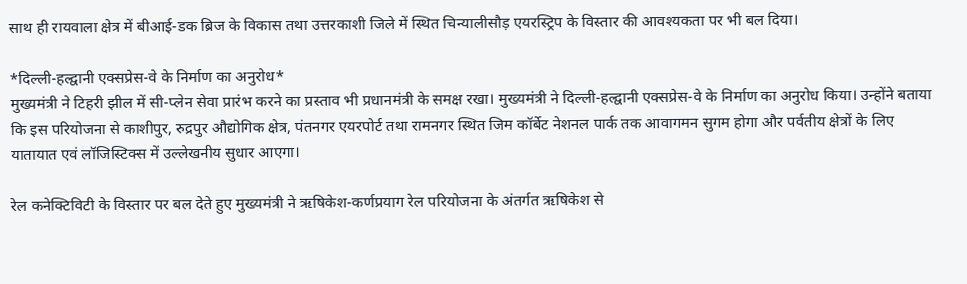साथ ही रायवाला क्षेत्र में बीआई-डक ब्रिज के विकास तथा उत्तरकाशी जिले में स्थित चिन्यालीसौड़ एयरस्ट्रिप के विस्तार की आवश्यकता पर भी बल दिया।

*दिल्ली-हल्द्वानी एक्सप्रेस-वे के निर्माण का अनुरोध*
मुख्यमंत्री ने टिहरी झील में सी-प्लेन सेवा प्रारंभ करने का प्रस्ताव भी प्रधानमंत्री के समक्ष रखा। मुख्यमंत्री ने दिल्ली-हल्द्वानी एक्सप्रेस-वे के निर्माण का अनुरोध किया। उन्होंने बताया कि इस परियोजना से काशीपुर, रुद्रपुर औद्योगिक क्षेत्र, पंतनगर एयरपोर्ट तथा रामनगर स्थित जिम कॉर्बेट नेशनल पार्क तक आवागमन सुगम होगा और पर्वतीय क्षेत्रों के लिए यातायात एवं लॉजिस्टिक्स में उल्लेखनीय सुधार आएगा।

रेल कनेक्टिविटी के विस्तार पर बल देते हुए मुख्यमंत्री ने ऋषिकेश-कर्णप्रयाग रेल परियोजना के अंतर्गत ऋषिकेश से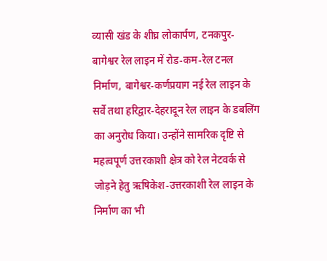व्यासी खंड के शीघ्र लोकार्पण, टनकपुर-बागेश्वर रेल लाइन में रोड-कम-रेल टनल निर्माण, बागेश्वर-कर्णप्रयाग नई रेल लाइन के सर्वे तथा हरिद्वार-देहरादून रेल लाइन के डबलिंग का अनुरोध किया। उन्होंने सामरिक दृष्टि से महत्वपूर्ण उत्तरकाशी क्षेत्र को रेल नेटवर्क से जोड़ने हेतु ऋषिकेश-उत्तरकाशी रेल लाइन के निर्माण का भी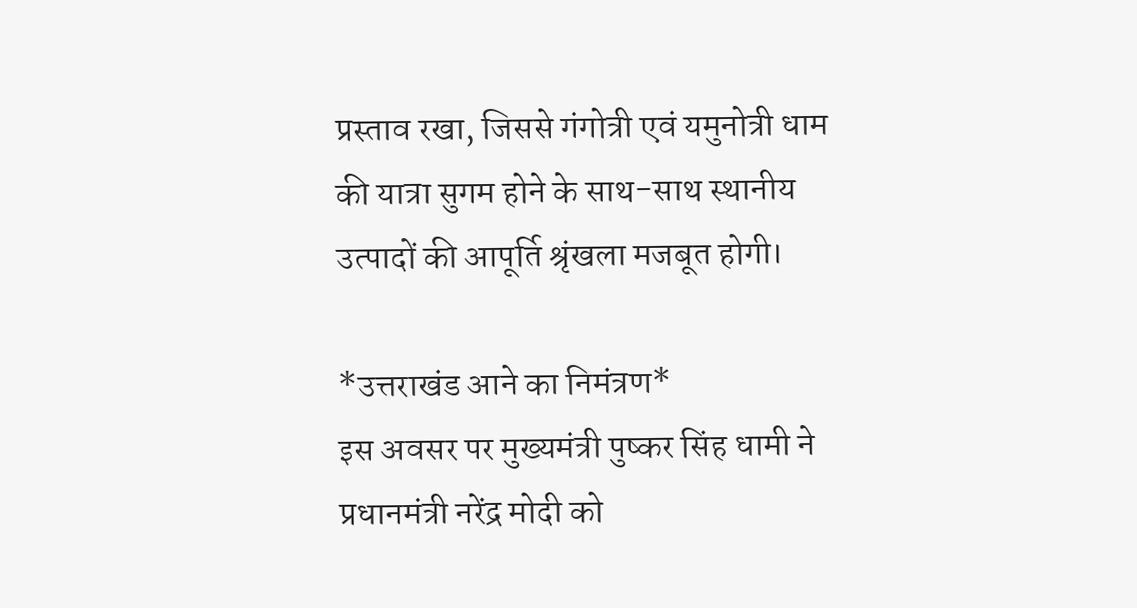प्रस्ताव रखा, जिससे गंगोत्री एवं यमुनोत्री धाम की यात्रा सुगम होने के साथ-साथ स्थानीय उत्पादों की आपूर्ति श्रृंखला मजबूत होगी।

*उत्तराखंड आने का निमंत्रण*
इस अवसर पर मुख्यमंत्री पुष्कर सिंह धामी ने प्रधानमंत्री नरेंद्र मोदी को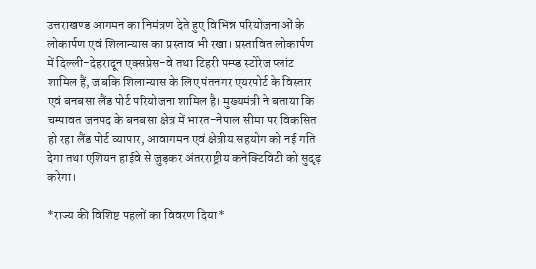उत्तराखण्ड आगमन का निमंत्रण देते हुए विभिन्न परियोजनाओं के लोकार्पण एवं शिलान्यास का प्रस्ताव भी रखा। प्रस्तावित लोकार्पण में दिल्ली-देहरादून एक्सप्रेस-वे तथा टिहरी पम्प्ड स्टोरेज प्लांट शामिल हैं, जबकि शिलान्यास के लिए पंतनगर एयरपोर्ट के विस्तार एवं बनबसा लैंड पोर्ट परियोजना शामिल है। मुख्यमंत्री ने बताया कि चम्पावत जनपद के बनबसा क्षेत्र में भारत-नेपाल सीमा पर विकसित हो रहा लैंड पोर्ट व्यापार, आवागमन एवं क्षेत्रीय सहयोग को नई गति देगा तथा एशियन हाईवे से जुड़कर अंतरराष्ट्रीय कनेक्टिविटी को सुदृढ़ करेगा।

*राज्य की विशिष्ट पहलों का विवरण दिया*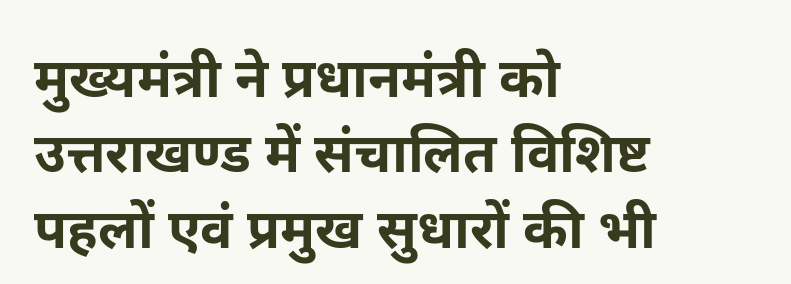मुख्यमंत्री ने प्रधानमंत्री को उत्तराखण्ड में संचालित विशिष्ट पहलों एवं प्रमुख सुधारों की भी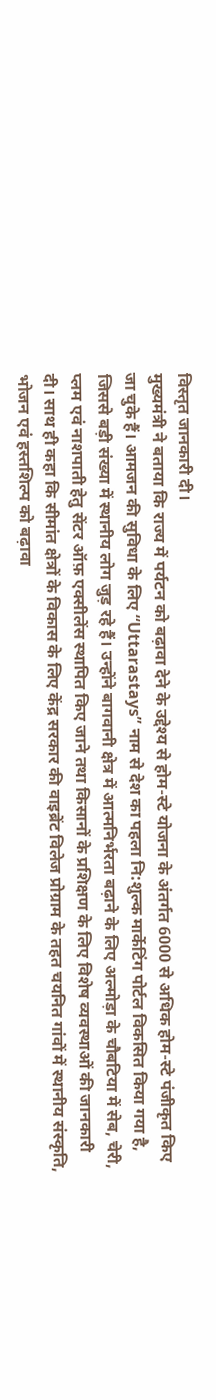विस्तृत जानकारी दी।
मुख्यमंत्री ने बताया कि राज्य में पर्यटन को बढ़ावा देने के उद्देश्य से होम-स्टे योजना के अंतर्गत 6000 से अधिक होम-स्टे पंजीकृत किए जा चुके हैं। आमजन की सुविधा के लिए “Uttarastays” नाम से देश का पहला नि:शुल्क मार्केटिंग पोर्टल विकसित किया गया है, जिससे बड़ी संख्या में स्थानीय लोग जुड़ रहे हैं। उन्होंने बागवानी क्षेत्र में आत्मनिर्भरता बढ़ाने के लिए अल्मोड़ा के चौबटिया में सेब, चेरी, प्लम एवं नाशपाती हेतु सेंटर ऑफ़ एक्सीलेंस स्थापित किए जाने तथा किसानों के प्रशिक्षण के लिए विशेष व्यवस्थाओं की जानकारी दी। साथ ही कहा कि सीमांत क्षेत्रों के विकास के लिए केंद्र सरकार की वाइब्रेंट विलेज प्रोग्राम के तहत चयनित गांवों में स्थानीय संस्कृति, भोजन एवं हस्तशिल्प को बढ़ावा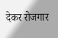देकर रोजगार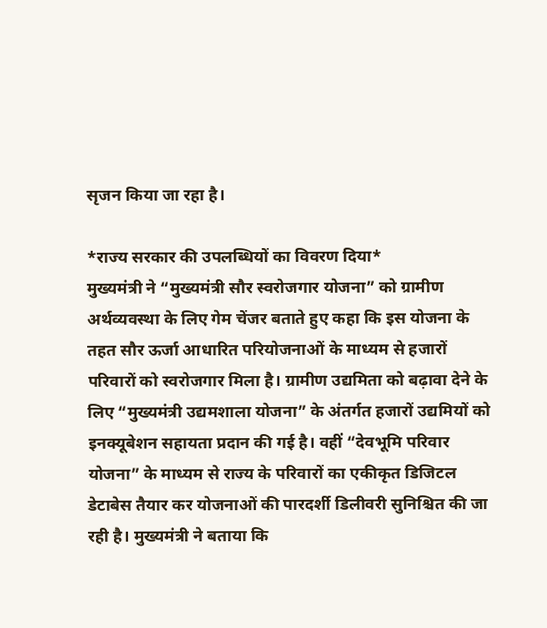सृजन किया जा रहा है।

*राज्य सरकार की उपलब्धियों का विवरण दिया*
मुख्यमंत्री ने “मुख्यमंत्री सौर स्वरोजगार योजना” को ग्रामीण अर्थव्यवस्था के लिए गेम चेंजर बताते हुए कहा कि इस योजना के तहत सौर ऊर्जा आधारित परियोजनाओं के माध्यम से हजारों परिवारों को स्वरोजगार मिला है। ग्रामीण उद्यमिता को बढ़ावा देने के लिए “मुख्यमंत्री उद्यमशाला योजना” के अंतर्गत हजारों उद्यमियों को इनक्यूबेशन सहायता प्रदान की गई है। वहीं “देवभूमि परिवार योजना” के माध्यम से राज्य के परिवारों का एकीकृत डिजिटल डेटाबेस तैयार कर योजनाओं की पारदर्शी डिलीवरी सुनिश्चित की जा रही है। मुख्यमंत्री ने बताया कि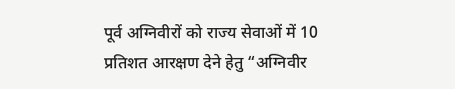पूर्व अग्निवीरों को राज्य सेवाओं में 10 प्रतिशत आरक्षण देने हेतु “अग्निवीर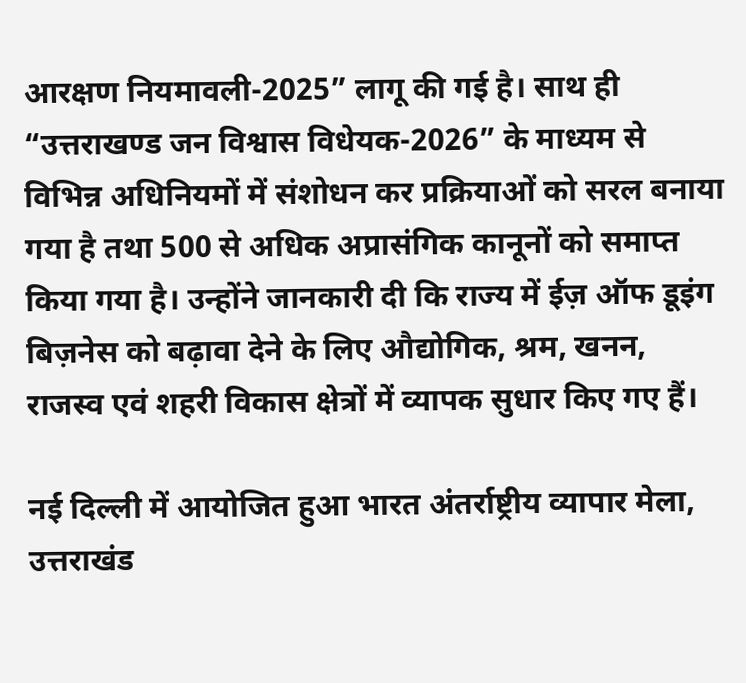आरक्षण नियमावली-2025” लागू की गई है। साथ ही “उत्तराखण्ड जन विश्वास विधेयक-2026” के माध्यम से विभिन्न अधिनियमों में संशोधन कर प्रक्रियाओं को सरल बनाया गया है तथा 500 से अधिक अप्रासंगिक कानूनों को समाप्त किया गया है। उन्होंने जानकारी दी कि राज्य में ईज़ ऑफ डूइंग बिज़नेस को बढ़ावा देने के लिए औद्योगिक, श्रम, खनन, राजस्व एवं शहरी विकास क्षेत्रों में व्यापक सुधार किए गए हैं।

नई दिल्ली में आयोजित हुआ भारत अंतर्राष्ट्रीय व्यापार मेला, उत्तराखंड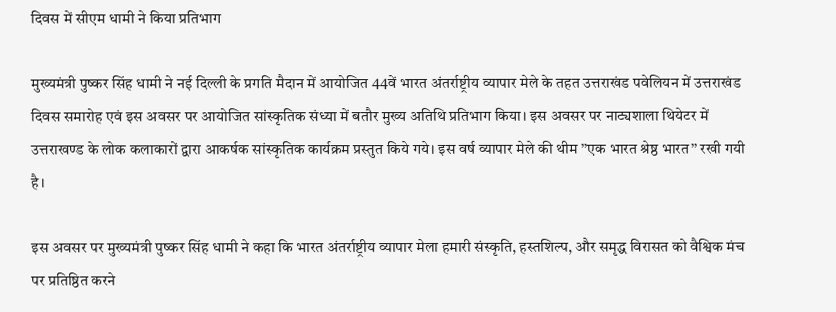दिवस में सीएम धामी ने किया प्रतिभाग

मुख्यमंत्री पुष्कर सिंह धामी ने नई दिल्ली के प्रगति मैदान में आयोजित 44वें भारत अंतर्राष्ट्रीय व्यापार मेले के तहत उत्तराखंड पवेलियन में उत्तराखंड दिवस समारोह एवं इस अवसर पर आयोजित सांस्कृतिक संध्या में बतौर मुख्य अतिथि प्रतिभाग किया। इस अवसर पर नाट्यशाला थियेटर में उत्तराखण्ड के लोक कलाकारों द्वारा आकर्षक सांस्कृतिक कार्यक्रम प्रस्तुत किये गये। इस वर्ष व्यापार मेले की थीम ’’एक भारत श्रेष्ठ भारत’’ रखी गयी है।

इस अवसर पर मुख्यमंत्री पुष्कर सिंह धामी ने कहा कि भारत अंतर्राष्ट्रीय व्यापार मेला हमारी संस्कृति, हस्तशिल्प, और समृद्ध विरासत को वैश्विक मंच पर प्रतिष्ठित करने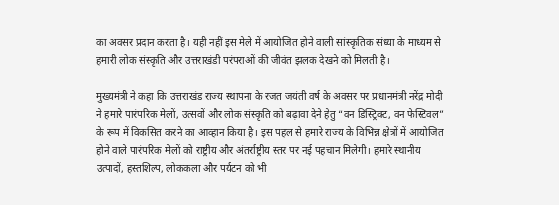का अवसर प्रदान करता है। यही नहीं इस मेले में आयोजित होने वाली सांस्कृतिक संध्या के माध्यम से हमारी लोक संस्कृति और उत्तराखंडी परंपराओं की जीवंत झलक देखने को मिलती है।

मुख्यमंत्री ने कहा कि उत्तराखंड राज्य स्थापना के रजत जयंती वर्ष के अवसर पर प्रधानमंत्री नरेंद्र मोदी ने हमारे पारंपरिक मेलों, उत्सवों और लोक संस्कृति को बढ़ावा देने हेतु “वन डिस्ट्रिक्ट, वन फेस्टिवल” के रूप में विकसित करने का आव्हान किया है। इस पहल से हमारे राज्य के विभिन्न क्षेत्रों में आयोजित होने वाले पारंपरिक मेलों को राष्ट्रीय और अंतर्राष्ट्रीय स्तर पर नई पहचान मिलेगी। हमारे स्थानीय उत्पादों, हस्तशिल्प, लोककला और पर्यटन को भी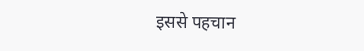इससे पहचान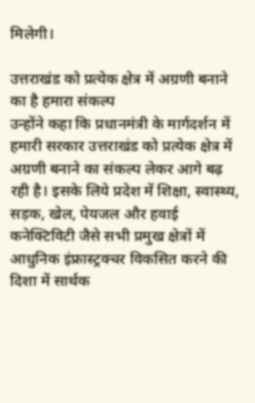मिलेगी।

उत्तराखंड को प्रत्येक क्षेत्र में अग्रणी बनाने का है हमारा संकल्प
उन्होंने कहा कि प्रधानमंत्री के मार्गदर्शन में हमारी सरकार उत्तराखंड को प्रत्येक क्षेत्र में अग्रणी बनाने का संकल्प लेकर आगे बढ़ रही है। इसके लिये प्रदेश में शिक्षा, स्वास्थ्य, सड़क, खेल, पेयजल और हवाई कनेक्टिविटी जैसे सभी प्रमुख क्षेत्रों में आधुनिक इंफ्रास्ट्रक्चर विकसित करने की दिशा में सार्थक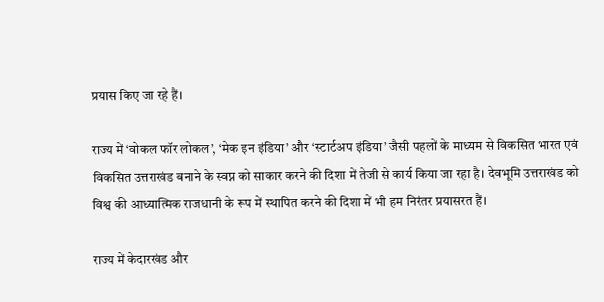प्रयास किए जा रहे हैं।

राज्य में ‘वोकल फॉर लोकल’, ‘मेक इन इंडिया’ और ‘स्टार्टअप इंडिया’ जैसी पहलों के माध्यम से विकसित भारत एवं विकसित उत्तराखंड बनाने के स्वप्न को साकार करने की दिशा में तेजी से कार्य किया जा रहा है। देवभूमि उत्तराखंड को विश्व की आध्यात्मिक राजधानी के रूप में स्थापित करने की दिशा में भी हम निरंतर प्रयासरत हैं।

राज्य में केदारखंड और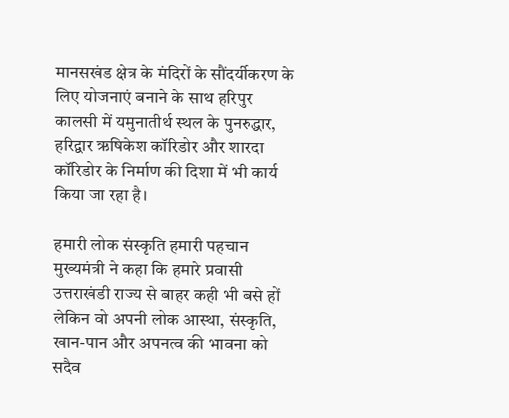मानसखंड क्षेत्र के मंदिरों के सौंदर्यीकरण के लिए योजनाएं बनाने के साथ हरिपुर कालसी में यमुनातीर्थ स्थल के पुनरुद्धार, हरिद्वार ऋषिकेश कॉरिडोर और शारदा कॉरिडोर के निर्माण की दिशा में भी कार्य किया जा रहा है।

हमारी लोक संस्कृति हमारी पहचान
मुख्यमंत्री ने कहा कि हमारे प्रवासी उत्तराखंडी राज्य से बाहर कही भी बसे हों लेकिन वो अपनी लोक आस्था, संस्कृति, खान-पान और अपनत्व की भावना को सदैव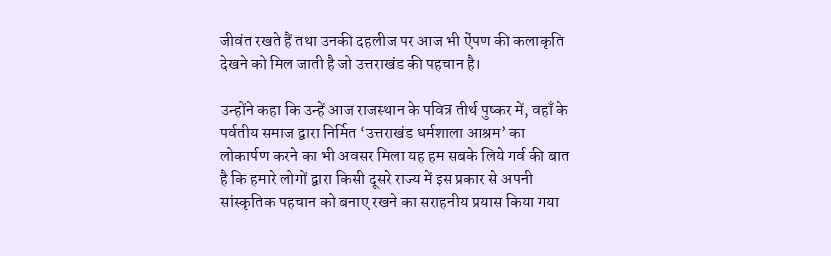जीवंत रखते हैं तथा उनकी दहलीज पर आज भी ऐंपण की कलाकृति देखने को मिल जाती है जो उत्तराखंड की पहचान है।

उन्होंने कहा कि उन्हें आज राजस्थान के पवित्र तीर्थ पुष्कर में, वहाँ के पर्वतीय समाज द्वारा निर्मित ‘उत्तराखंड धर्मशाला आश्रम’ का लोकार्पण करने का भी अवसर मिला यह हम सबके लिये गर्व की बात है कि हमारे लोगों द्वारा किसी दूसरे राज्य में इस प्रकार से अपनी सांस्कृतिक पहचान को बनाए रखने का सराहनीय प्रयास किया गया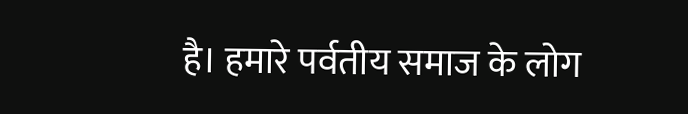है। हमारे पर्वतीय समाज के लोग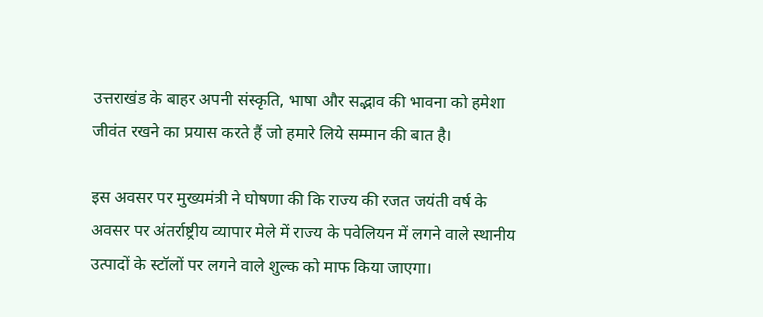उत्तराखंड के बाहर अपनी संस्कृति, भाषा और सद्भाव की भावना को हमेशा जीवंत रखने का प्रयास करते हैं जो हमारे लिये सम्मान की बात है।

इस अवसर पर मुख्यमंत्री ने घोषणा की कि राज्य की रजत जयंती वर्ष के अवसर पर अंतर्राष्ट्रीय व्यापार मेले में राज्य के पवेलियन में लगने वाले स्थानीय उत्पादों के स्टॉलों पर लगने वाले शुल्क को माफ किया जाएगा।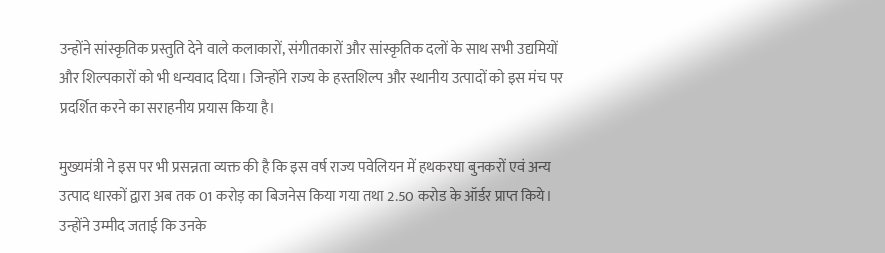उन्होंने सांस्कृतिक प्रस्तुति देने वाले कलाकारों, संगीतकारों और सांस्कृतिक दलों के साथ सभी उद्यमियों और शिल्पकारों को भी धन्यवाद दिया। जिन्होंने राज्य के हस्तशिल्प और स्थानीय उत्पादों को इस मंच पर प्रदर्शित करने का सराहनीय प्रयास किया है।

मुख्यमंत्री ने इस पर भी प्रसन्नता व्यक्त की है कि इस वर्ष राज्य पवेलियन में हथकरघा बुनकरों एवं अन्य उत्पाद धारकों द्वारा अब तक 01 करोड़ का बिजनेस किया गया तथा 2.50 करोड के ऑर्डर प्राप्त किये। उन्होंने उम्मीद जताई कि उनके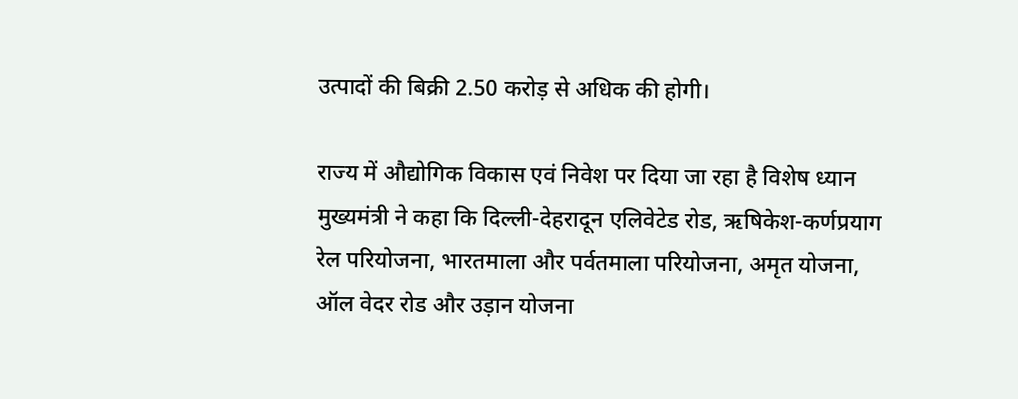उत्पादों की बिक्री 2.50 करोड़ से अधिक की होगी।

राज्य में औद्योगिक विकास एवं निवेश पर दिया जा रहा है विशेष ध्यान
मुख्यमंत्री ने कहा कि दिल्ली-देहरादून एलिवेटेड रोड, ऋषिकेश-कर्णप्रयाग रेल परियोजना, भारतमाला और पर्वतमाला परियोजना, अमृत योजना, ऑल वेदर रोड और उड़ान योजना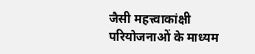जैसी महत्त्वाकांक्षी परियोजनाओं के माध्यम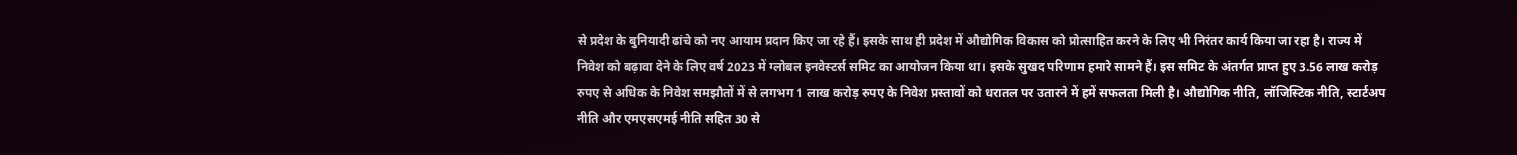से प्रदेश के बुनियादी ढांचे को नए आयाम प्रदान किए जा रहे हैं। इसके साथ ही प्रदेश में औद्योगिक विकास को प्रोत्साहित करने के लिए भी निरंतर कार्य किया जा रहा है। राज्य में निवेश को बढ़ावा देने के लिए वर्ष 2023 में ग्लोबल इनवेस्टर्स समिट का आयोजन किया था। इसके सुखद परिणाम हमारे सामने हैं। इस समिट के अंतर्गत प्राप्त हुए 3.56 लाख करोड़ रुपए से अधिक के निवेश समझौतों में से लगभग 1 लाख करोड़ रुपए के निवेश प्रस्तावों को धरातल पर उतारने में हमें सफलता मिली है। औद्योगिक नीति, लॉजिस्टिक नीति, स्टार्टअप नीति और एमएसएमई नीति सहित 30 से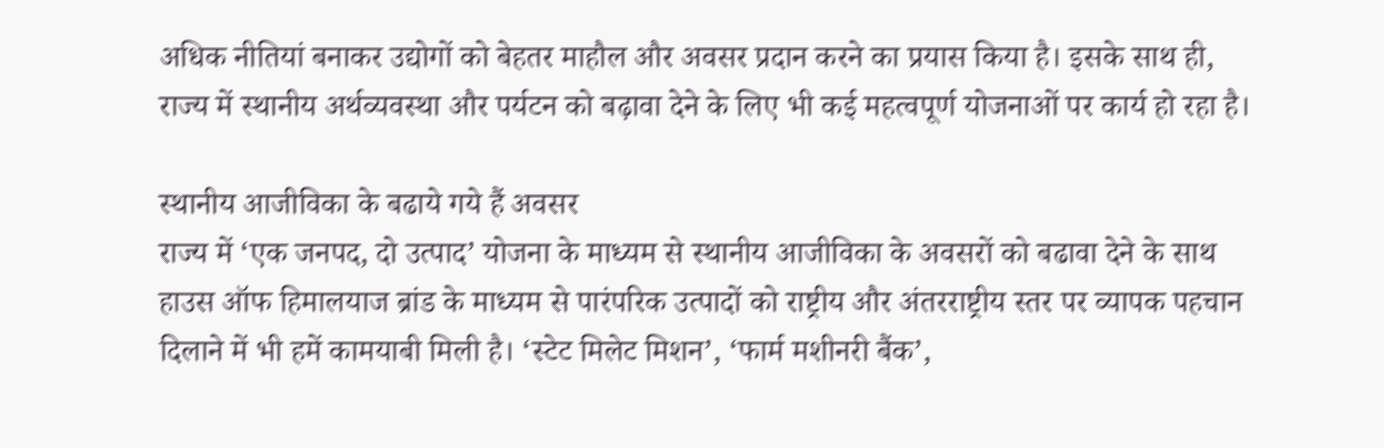अधिक नीतियां बनाकर उद्योगों को बेहतर माहौल और अवसर प्रदान करने का प्रयास किया है। इसके साथ ही, राज्य में स्थानीय अर्थव्यवस्था और पर्यटन को बढ़ावा देने के लिए भी कई महत्वपूर्ण योजनाओं पर कार्य हो रहा है।

स्थानीय आजीविका के बढाये गये हैं अवसर
राज्य में ‘एक जनपद, दो उत्पाद’ योजना के माध्यम से स्थानीय आजीविका के अवसरों को बढावा देने के साथ हाउस ऑफ हिमालयाज ब्रांड के माध्यम से पारंपरिक उत्पादों को राष्ट्रीय और अंतरराष्ट्रीय स्तर पर व्यापक पहचान दिलाने में भी हमें कामयाबी मिली है। ‘स्टेट मिलेट मिशन’, ‘फार्म मशीनरी बैंक’,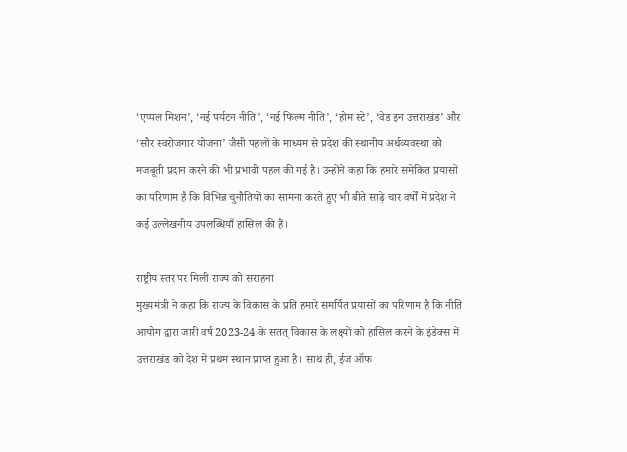‘एप्पल मिशन’, ‘नई पर्यटन नीति’, ‘नई फिल्म नीति’, ‘होम स्टे’, ‘वेड इन उत्तराखंड’ और ‘सौर स्वरोजगार योजना’ जैसी पहलों के माध्यम से प्रदेश की स्थानीय अर्थव्यवस्था को मजबूती प्रदान करने की भी प्रभावी पहल की गई है। उन्होंने कहा कि हमारे समेकित प्रयासों का परिणाम है कि विभिन्न चुनौतियों का सामना करते हुए भी बीते साढ़े चार वर्षों में प्रदेश ने कई उल्लेखनीय उपलब्धियाँ हासिल की हैं।

राष्ट्रीय स्तर पर मिली राज्य को सराहना
मुख्यमंत्री ने कहा कि राज्य के विकास के प्रति हमारे समर्पित प्रयासों का परिणाम है कि नीति आयोग द्वारा जारी वर्ष 2023-24 के सतत् विकास के लक्ष्यों को हासिल करने के इंडेक्स में उत्तराखंड को देश में प्रथम स्थान प्राप्त हुआ है। साथ ही, ईज ऑफ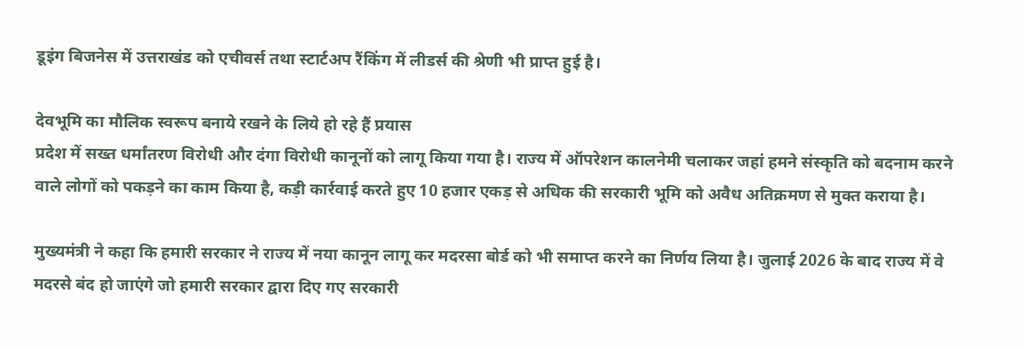डूइंग बिजनेस में उत्तराखंड को एचीवर्स तथा स्टार्टअप रैंकिंग में लीडर्स की श्रेणी भी प्राप्त हुई है।

देवभूमि का मौलिक स्वरूप बनाये रखने के लिये हो रहे हैं प्रयास
प्रदेश में सख्त धर्मांतरण विरोधी और दंगा विरोधी कानूनों को लागू किया गया है। राज्य में ऑपरेशन कालनेमी चलाकर जहां हमने संस्कृति को बदनाम करने वाले लोगों को पकड़ने का काम किया है, कड़ी कार्रवाई करते हुए 10 हजार एकड़ से अधिक की सरकारी भूमि को अवैध अतिक्रमण से मुक्त कराया है।

मुख्यमंत्री ने कहा कि हमारी सरकार ने राज्य में नया कानून लागू कर मदरसा बोर्ड को भी समाप्त करने का निर्णय लिया है। जुलाई 2026 के बाद राज्य में वे मदरसे बंद हो जाएंगे जो हमारी सरकार द्वारा दिए गए सरकारी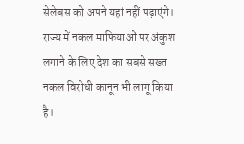सेलेबस को अपने यहां नहीं पढ़ाएंगे। राज्य में नकल माफियाओं पर अंकुश लगाने के लिए देश का सबसे सख्त नकल विरोधी कानून भी लागू किया है।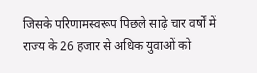जिसके परिणामस्वरूप पिछले साढ़े चार वर्षों में राज्य के 26 हजार से अधिक युवाओं को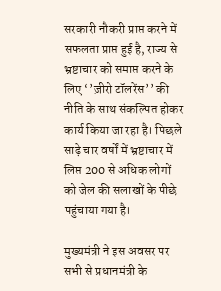सरकारी नौकरी प्राप्त करने में सफलता प्राप्त हुई है, राज्य से भ्रष्टाचार को समाप्त करने के लिए ‘’ज़ीरो टॉलरेंस’’ की नीति के साथ संकल्पित होकर कार्य किया जा रहा है। पिछले साढ़े चार वर्षों में भ्रष्टाचार में लिप्त 200 से अधिक लोगों को जेल की सलाखों के पीछे पहुंचाया गया है।

मुख्यमंत्री ने इस अवसर पर सभी से प्रधानमंत्री के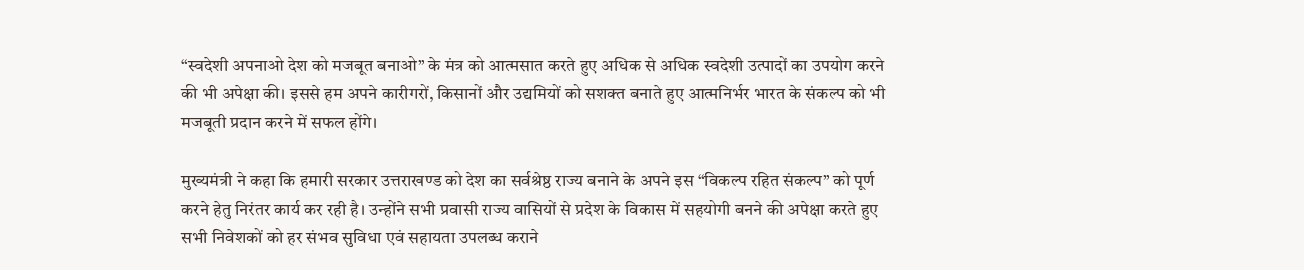“स्वदेशी अपनाओ देश को मजबूत बनाओ’’ के मंत्र को आत्मसात करते हुए अधिक से अधिक स्वदेशी उत्पादों का उपयोग करने की भी अपेक्षा की। इससे हम अपने कारीगरों, किसानों और उद्यमियों को सशक्त बनाते हुए आत्मनिर्भर भारत के संकल्प को भी मजबूती प्रदान करने में सफल होंगे।

मुख्यमंत्री ने कहा कि हमारी सरकार उत्तराखण्ड को देश का सर्वश्रेष्ठ राज्य बनाने के अपने इस “विकल्प रहित संकल्प’’ को पूर्ण करने हेतु निरंतर कार्य कर रही है। उन्होंने सभी प्रवासी राज्य वासियों से प्रदेश के विकास में सहयोगी बनने की अपेक्षा करते हुए सभी निवेशकों को हर संभव सुविधा एवं सहायता उपलब्ध कराने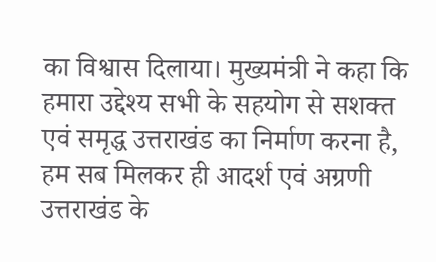का विश्वास दिलाया। मुख्यमंत्री ने कहा कि हमारा उद्देश्य सभी के सहयोग से सशक्त एवं समृद्ध उत्तराखंड का निर्माण करना है, हम सब मिलकर ही आदर्श एवं अग्रणी उत्तराखंड के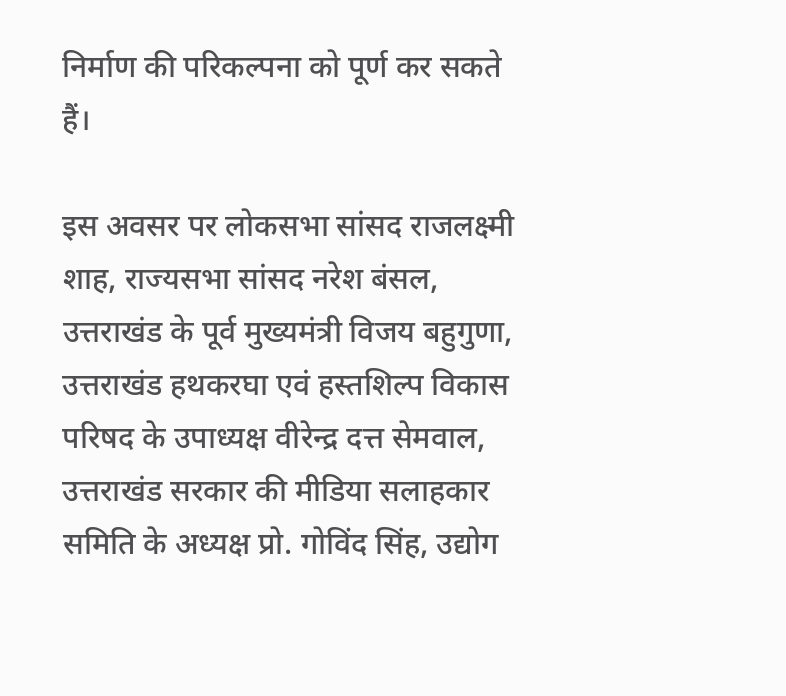निर्माण की परिकल्पना को पूर्ण कर सकते हैं।

इस अवसर पर लोकसभा सांसद राजलक्ष्मी शाह, राज्यसभा सांसद नरेश बंसल, उत्तराखंड के पूर्व मुख्यमंत्री विजय बहुगुणा, उत्तराखंड हथकरघा एवं हस्तशिल्प विकास परिषद के उपाध्यक्ष वीरेन्द्र दत्त सेमवाल, उत्तराखंड सरकार की मीडिया सलाहकार समिति के अध्यक्ष प्रो. गोविंद सिंह, उद्योग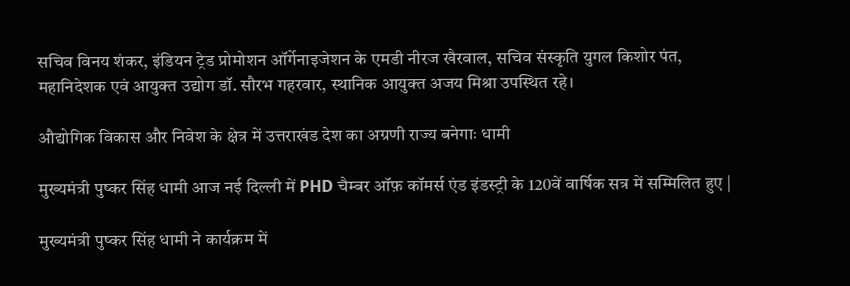सचिव विनय शंकर, इंडियन ट्रेड प्रोमोशन ऑर्गेनाइजेशन के एमडी नीरज खैरवाल, सचिव संस्कृति युगल किशोर पंत, महानिदेशक एवं आयुक्त उद्योग डॉ. सौरभ गहरवार, स्थानिक आयुक्त अजय मिश्रा उपस्थित रहे।

औद्योगिक विकास और निवेश के क्षेत्र में उत्तराखंड देश का अग्रणी राज्य बनेगाः धामी

मुख्यमंत्री पुष्कर सिंह धामी आज नई दिल्ली में PHD चैम्बर ऑफ़ कॉमर्स एंड इंडस्ट्री के 120वें वार्षिक सत्र में सम्मिलित हुए |

मुख्यमंत्री पुष्कर सिंह धामी ने कार्यक्रम में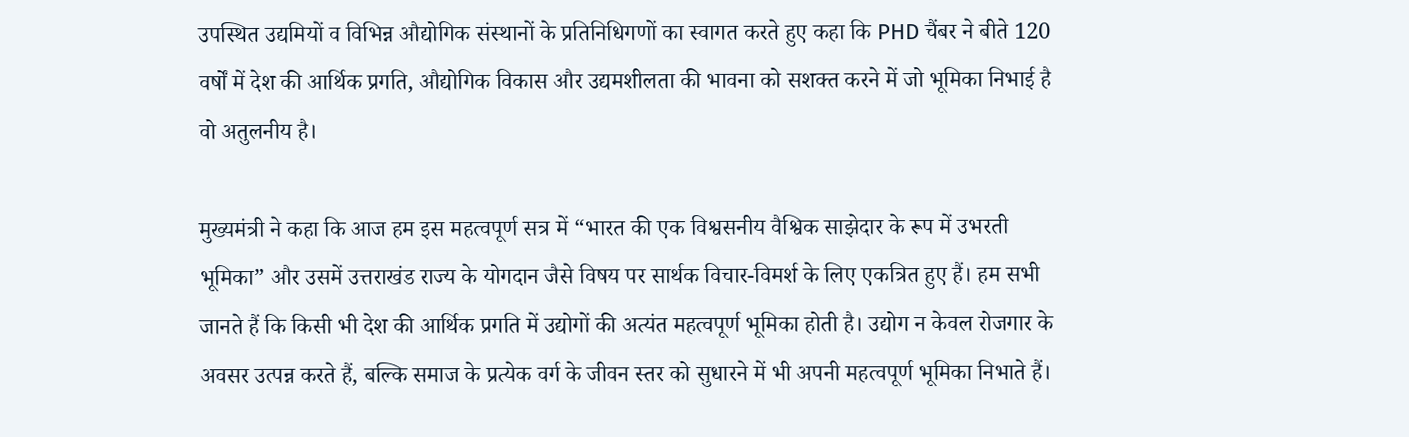उपस्थित उद्यमियों व विभिन्न औद्योगिक संस्थानों के प्रतिनिधिगणों का स्वागत करते हुए कहा कि PHD चैंबर ने बीते 120 वर्षों में देश की आर्थिक प्रगति, औद्योगिक विकास और उद्यमशीलता की भावना को सशक्त करने में जो भूमिका निभाई है वो अतुलनीय है।

मुख्यमंत्री ने कहा कि आज हम इस महत्वपूर्ण सत्र में “भारत की एक विश्वसनीय वैश्विक साझेदार के रूप में उभरती भूमिका” और उसमें उत्तराखंड राज्य के योगदान जैसे विषय पर सार्थक विचार-विमर्श के लिए एकत्रित हुए हैं। हम सभी जानते हैं कि किसी भी देश की आर्थिक प्रगति में उद्योगों की अत्यंत महत्वपूर्ण भूमिका होती है। उद्योग न केवल रोजगार के अवसर उत्पन्न करते हैं, बल्कि समाज के प्रत्येक वर्ग के जीवन स्तर को सुधारने में भी अपनी महत्वपूर्ण भूमिका निभाते हैं।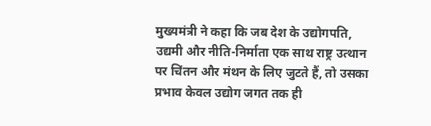मुख्यमंत्री ने कहा कि जब देश के उद्योगपति, उद्यमी और नीति-निर्माता एक साथ राष्ट्र उत्थान पर चिंतन और मंथन के लिए जुटते हैं, तो उसका प्रभाव केवल उद्योग जगत तक ही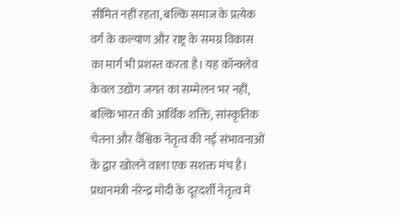सीमित नहीं रहता, बल्कि समाज के प्रत्येक वर्ग के कल्याण और राष्ट्र के समग्र विकास का मार्ग भी प्रशस्त करता है। यह कॉन्क्लेव केवल उद्योग जगत का सम्मेलन भर नहीं, बल्कि भारत की आर्थिक शक्ति, सांस्कृतिक चेतना और वैश्विक नेतृत्व की नई संभावनाओं के द्वार खोलने वाला एक सशक्त मंच है। प्रधानमंत्री नरेन्द्र मोदी के दूरदर्शी नेतृत्व में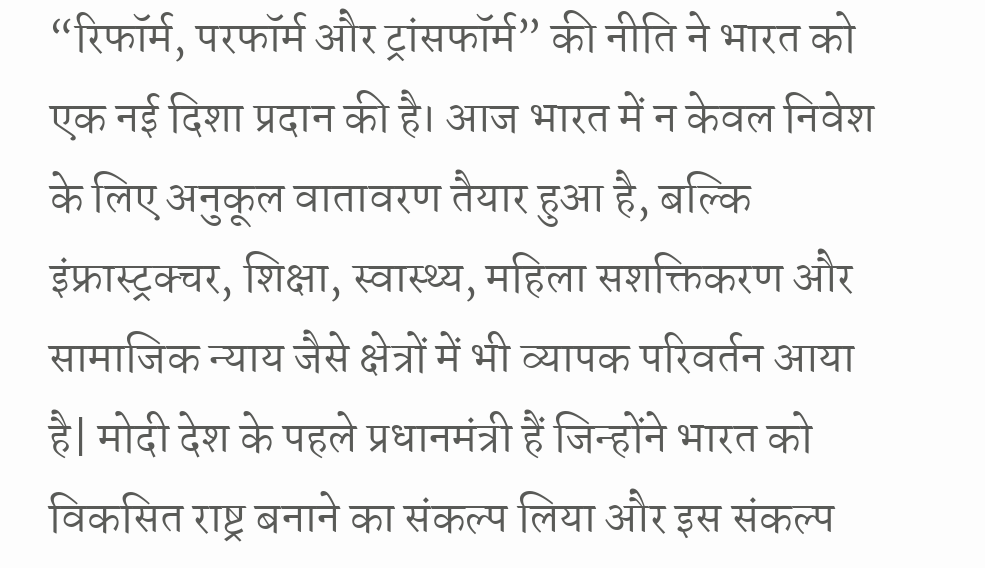“रिफॉर्म, परफॉर्म और ट्रांसफॉर्म” की नीति ने भारत को एक नई दिशा प्रदान की है। आज भारत में न केवल निवेश के लिए अनुकूल वातावरण तैयार हुआ है, बल्कि इंफ्रास्ट्रक्चर, शिक्षा, स्वास्थ्य, महिला सशक्तिकरण और सामाजिक न्याय जैसे क्षेत्रों में भी व्यापक परिवर्तन आया है| मोदी देश के पहले प्रधानमंत्री हैं जिन्होंने भारत को विकसित राष्ट्र बनाने का संकल्प लिया और इस संकल्प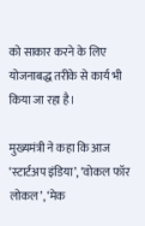को साकार करने के लिए योजनाबद्ध तरीके से कार्य भी किया जा रहा है।

मुख्यमंत्री ने कहा कि आज ‘स्टार्टअप इंडिया’, ‘वोकल फॉर लोकल’, ‘मेक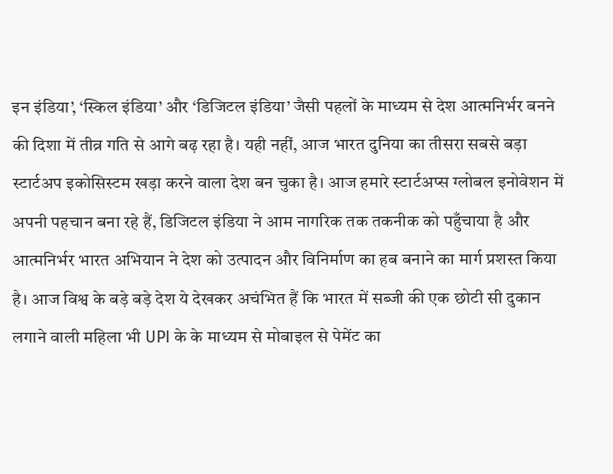इन इंडिया’, ‘स्किल इंडिया’ और ‘डिजिटल इंडिया’ जैसी पहलों के माध्यम से देश आत्मनिर्भर बनने की दिशा में तीव्र गति से आगे बढ़ रहा है। यही नहीं, आज भारत दुनिया का तीसरा सबसे बड़ा स्टार्टअप इकोसिस्टम खड़ा करने वाला देश बन चुका है। आज हमारे स्टार्टअप्स ग्लोबल इनोवेशन में अपनी पहचान बना रहे हैं, डिजिटल इंडिया ने आम नागरिक तक तकनीक को पहुँचाया है और आत्मनिर्भर भारत अभियान ने देश को उत्पादन और विनिर्माण का हब बनाने का मार्ग प्रशस्त किया है। आज विश्व के बड़े बड़े देश ये देखकर अचंभित हैं कि भारत में सब्जी की एक छोटी सी दुकान लगाने वाली महिला भी UPI के के माध्यम से मोबाइल से पेमेंट का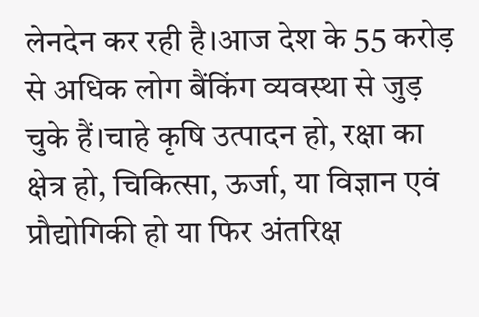लेनदेन कर रही है।आज देश के 55 करोड़ से अधिक लोग बैंकिंग व्यवस्था से जुड़ चुके हैं।चाहे कृषि उत्पादन हो, रक्षा का क्षेत्र हो, चिकित्सा, ऊर्जा, या विज्ञान एवं प्रौद्योगिकी हो या फिर अंतरिक्ष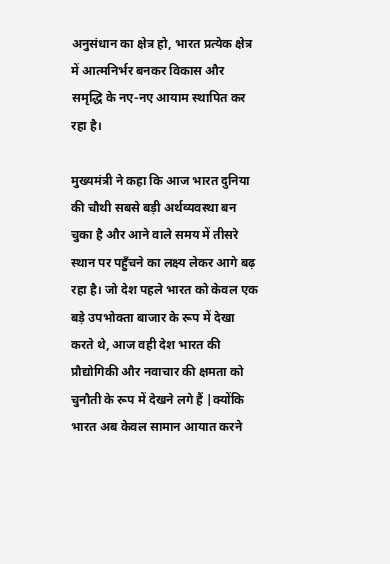अनुसंधान का क्षेत्र हो, भारत प्रत्येक क्षेत्र में आत्मनिर्भर बनकर विकास और समृद्धि के नए-नए आयाम स्थापित कर रहा है।

मुख्यमंत्री ने कहा कि आज भारत दुनिया की चौथी सबसे बड़ी अर्थव्यवस्था बन चुका है और आने वाले समय में तीसरे स्थान पर पहुँचने का लक्ष्य लेकर आगे बढ़ रहा है। जो देश पहले भारत को केवल एक बड़े उपभोक्ता बाजार के रूप में देखा करते थे, आज वही देश भारत की प्रौद्योगिकी और नवाचार की क्षमता को चुनौती के रूप में देखने लगे हैं |क्योंकि भारत अब केवल सामान आयात करने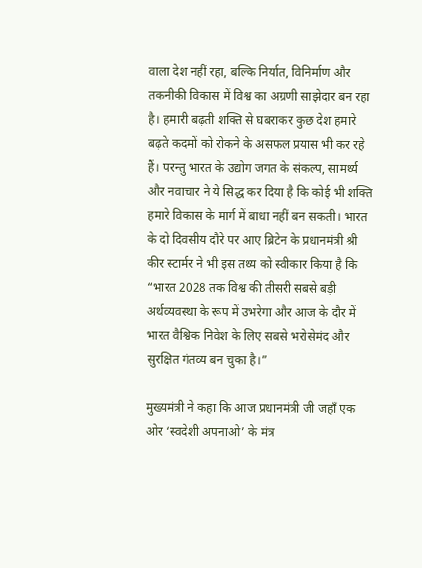वाला देश नहीं रहा, बल्कि निर्यात, विनिर्माण और तकनीकी विकास में विश्व का अग्रणी साझेदार बन रहा है। हमारी बढ़ती शक्ति से घबराकर कुछ देश हमारे बढ़ते कदमों को रोकने के असफल प्रयास भी कर रहे हैं। परन्तु भारत के उद्योग जगत के संकल्प, सामर्थ्य और नवाचार ने ये सिद्ध कर दिया है कि कोई भी शक्ति हमारे विकास के मार्ग में बाधा नहीं बन सकती। भारत के दो दिवसीय दौरे पर आए ब्रिटेन के प्रधानमंत्री श्री कीर स्टार्मर ने भी इस तथ्य को स्वीकार किया है कि “भारत 2028 तक विश्व की तीसरी सबसे बड़ी अर्थव्यवस्था के रूप में उभरेगा और आज के दौर में भारत वैश्विक निवेश के लिए सबसे भरोसेमंद और सुरक्षित गंतव्य बन चुका है।”

मुख्यमंत्री ने कहा कि आज प्रधानमंत्री जी जहाँ एक ओर ‘स्वदेशी अपनाओ’ के मंत्र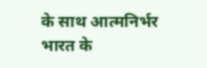के साथ आत्मनिर्भर भारत के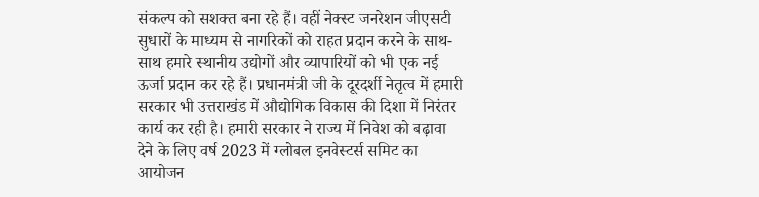संकल्प को सशक्त बना रहे हैं। वहीं नेक्स्ट जनरेशन जीएसटी सुधारों के माध्यम से नागरिकों को राहत प्रदान करने के साथ-साथ हमारे स्थानीय उद्योगों और व्यापारियों को भी एक नई ऊर्जा प्रदान कर रहे हैं। प्रधानमंत्री जी के दूरदर्शी नेतृत्व में हमारी सरकार भी उत्तराखंड में औद्योगिक विकास की दिशा में निरंतर कार्य कर रही है। हमारी सरकार ने राज्य में निवेश को बढ़ावा देने के लिए वर्ष 2023 में ग्लोबल इनवेस्टर्स समिट का आयोजन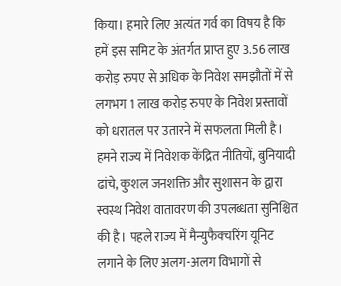किया। हमारे लिए अत्यंत गर्व का विषय है कि हमें इस समिट के अंतर्गत प्राप्त हुए 3.56 लाख करोड़ रुपए से अधिक के निवेश समझौतों में से लगभग 1 लाख करोड़ रुपए के निवेश प्रस्तावों को धरातल पर उतारने में सफलता मिली है। हमने राज्य में निवेशक केंद्रित नीतियों, बुनियादी ढांचे, कुशल जनशक्ति और सुशासन के द्वारा स्वस्थ निवेश वातावरण की उपलब्धता सुनिश्चित की है। पहले राज्य में मैन्युफैक्चरिंग यूनिट लगाने के लिए अलग-अलग विभागों से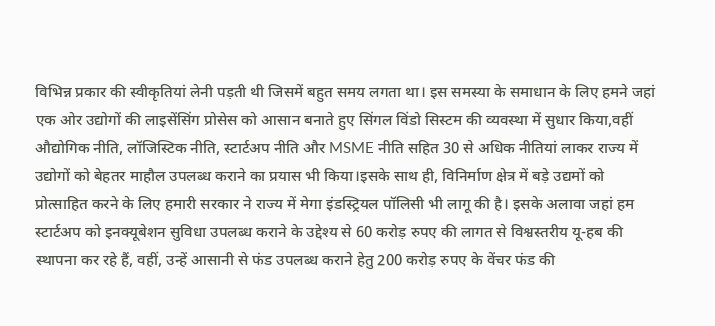विभिन्न प्रकार की स्वीकृतियां लेनी पड़ती थी जिसमें बहुत समय लगता था। इस समस्या के समाधान के लिए हमने जहां एक ओर उद्योगों की लाइसेंसिंग प्रोसेस को आसान बनाते हुए सिंगल विंडो सिस्टम की व्यवस्था में सुधार किया,वहीं औद्योगिक नीति, लॉजिस्टिक नीति, स्टार्टअप नीति और MSME नीति सहित 30 से अधिक नीतियां लाकर राज्य में उद्योगों को बेहतर माहौल उपलब्ध कराने का प्रयास भी किया।इसके साथ ही, विनिर्माण क्षेत्र में बड़े उद्यमों को प्रोत्साहित करने के लिए हमारी सरकार ने राज्य में मेगा इंडस्ट्रियल पॉलिसी भी लागू की है। इसके अलावा जहां हम स्टार्टअप को इनक्यूबेशन सुविधा उपलब्ध कराने के उद्देश्य से 60 करोड़ रुपए की लागत से विश्वस्तरीय यू-हब की स्थापना कर रहे हैं, वहीं, उन्हें आसानी से फंड उपलब्ध कराने हेतु 200 करोड़ रुपए के वेंचर फंड की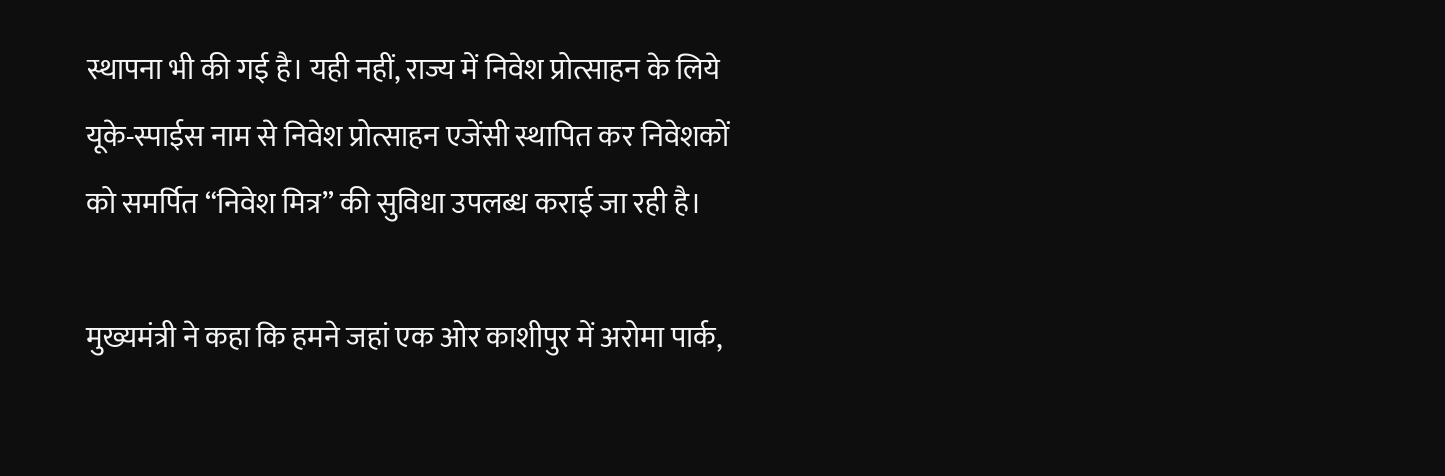स्थापना भी की गई है। यही नहीं, राज्य में निवेश प्रोत्साहन के लिये यूके-स्पाईस नाम से निवेश प्रोत्साहन एजेंसी स्थापित कर निवेशकों को समर्पित “निवेश मित्र” की सुविधा उपलब्ध कराई जा रही है।

मुख्यमंत्री ने कहा कि हमने जहां एक ओर काशीपुर में अरोमा पार्क,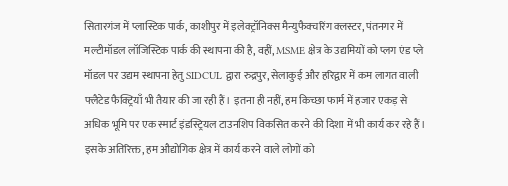सितारगंज में प्लास्टिक पार्क, काशीपुर में इलेक्ट्रॉनिक्स मैन्युफैक्चरिंग क्लस्टर, पंतनगर में मल्टीमॉडल लॉजिस्टिक पार्क की स्थापना की है, वहीं, MSME क्षेत्र के उद्यमियों को प्लग एंड प्ले मॉडल पर उद्यम स्थापना हेतु SIDCUL द्वारा रुद्रपुर, सेलाकुई और हरिद्वार में कम लागत वाली फ्लैटेड फैक्ट्रियाँ भी तैयार की जा रही हैं। इतना ही नहीं, हम किच्छा फार्म में हजार एकड़ से अधिक भूमि पर एक स्मार्ट इंडस्ट्रियल टाउनशिप विकसित करने की दिशा में भी कार्य कर रहे हैं। इसके अतिरिक्त, हम औद्योगिक क्षेत्र में कार्य करने वाले लोगों को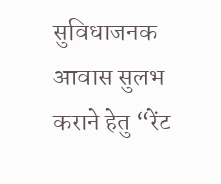सुविधाजनक आवास सुलभ कराने हेतु “रेंट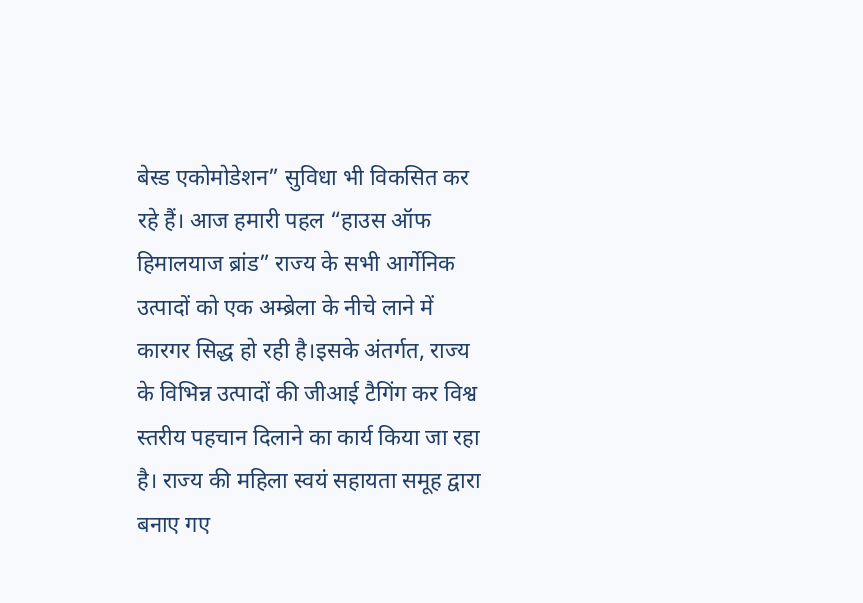बेस्ड एकोमोडेशन” सुविधा भी विकसित कर रहे हैं। आज हमारी पहल “हाउस ऑफ हिमालयाज ब्रांड” राज्य के सभी आर्गेनिक उत्पादों को एक अम्ब्रेला के नीचे लाने में कारगर सिद्ध हो रही है।इसके अंतर्गत, राज्य के विभिन्न उत्पादों की जीआई टैगिंग कर विश्व स्तरीय पहचान दिलाने का कार्य किया जा रहा है। राज्य की महिला स्वयं सहायता समूह द्वारा बनाए गए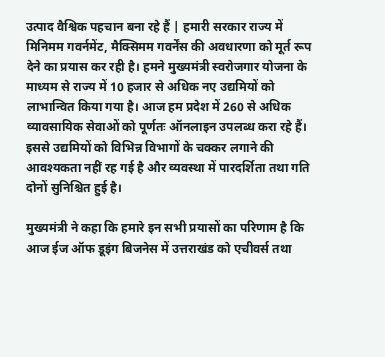उत्पाद वैश्विक पहचान बना रहे हैं | हमारी सरकार राज्य में मिनिमम गवर्नमेंट, मैक्सिमम गवर्नेंस की अवधारणा को मूर्त रूप देने का प्रयास कर रही है। हमने मुख्यमंत्री स्वरोजगार योजना के माध्यम से राज्य में 10 हजार से अधिक नए उद्यमियों को लाभान्वित किया गया है। आज हम प्रदेश में 260 से अधिक व्यावसायिक सेवाओं को पूर्णतः ऑनलाइन उपलब्ध करा रहे हैं। इससे उद्यमियों को विभिन्न विभागों के चक्कर लगाने की आवश्यकता नहीं रह गई है और व्यवस्था में पारदर्शिता तथा गति दोनों सुनिश्चित हुई है।

मुख्यमंत्री ने कहा कि हमारे इन सभी प्रयासों का परिणाम है कि आज ईज ऑफ डूइंग बिजनेस में उत्तराखंड को एचीवर्स तथा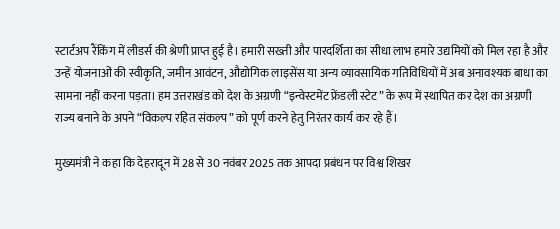स्टार्टअप रैंकिंग में लीडर्स की श्रेणी प्राप्त हुई है। हमारी सख्ती और पारदर्शिता का सीधा लाभ हमारे उद्यमियों को मिल रहा है और उन्हें योजनाओं की स्वीकृति, जमीन आवंटन, औद्योगिक लाइसेंस या अन्य व्यावसायिक गतिविधियों में अब अनावश्यक बाधा का सामना नहीं करना पड़ता। हम उत्तराखंड को देश के अग्रणी “इन्वेस्टमेंट फ्रेंडली स्टेट” के रूप में स्थापित कर देश का अग्रणी राज्य बनाने के अपने “विकल्प रहित संकल्प” को पूर्ण करने हेतु निरंतर कार्य कर रहे हैं।

मुख्यमंत्री ने कहा कि देहरादून में 28 से 30 नवंबर 2025 तक आपदा प्रबंधन पर विश्व शिखर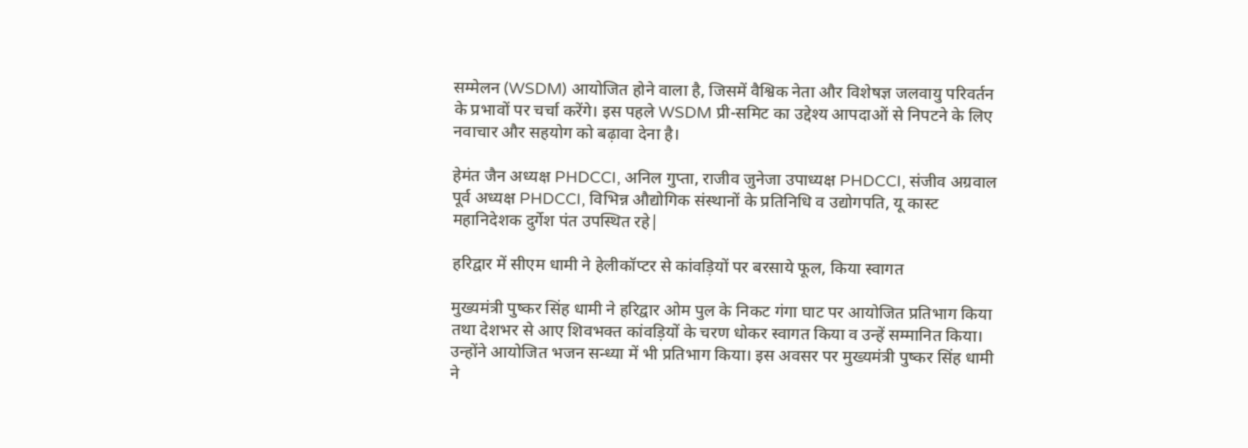सम्मेलन (WSDM) आयोजित होने वाला है, जिसमें वैश्विक नेता और विशेषज्ञ जलवायु परिवर्तन के प्रभावों पर चर्चा करेंगे। इस पहले WSDM प्री-समिट का उद्देश्य आपदाओं से निपटने के लिए नवाचार और सहयोग को बढ़ावा देना है।

हेमंत जैन अध्यक्ष PHDCCI, अनिल गुप्ता, राजीव जुनेजा उपाध्यक्ष PHDCCI, संजीव अग्रवाल पूर्व अध्यक्ष PHDCCI, विभिन्न औद्योगिक संस्थानों के प्रतिनिधि व उद्योगपति, यू कास्ट महानिदेशक दुर्गेश पंत उपस्थित रहे|

हरिद्वार में सीएम धामी ने हेलीकॉप्टर से कांवड़ियों पर बरसाये फूल, किया स्वागत

मुख्यमंत्री पुष्कर सिंह धामी ने हरिद्वार ओम पुल के निकट गंगा घाट पर आयोजित प्रतिभाग किया तथा देशभर से आए शिवभक्त कांवड़ियों के चरण धोकर स्वागत किया व उन्हें सम्मानित किया। उन्होंने आयोजित भजन सन्ध्या में भी प्रतिभाग किया। इस अवसर पर मुख्यमंत्री पुष्कर सिंह धामी ने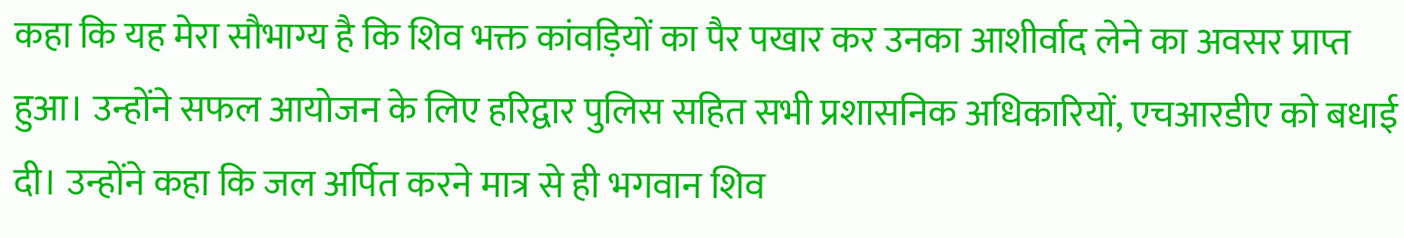कहा कि यह मेरा सौभाग्य है कि शिव भक्त कांवड़ियों का पैर पखार कर उनका आशीर्वाद लेने का अवसर प्राप्त हुआ। उन्होंने सफल आयोजन के लिए हरिद्वार पुलिस सहित सभी प्रशासनिक अधिकारियों, एचआरडीए को बधाई दी। उन्होंने कहा कि जल अर्पित करने मात्र से ही भगवान शिव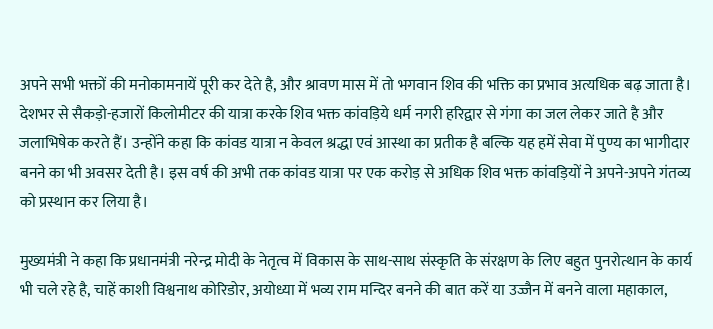अपने सभी भक्तों की मनोकामनायें पूरी कर देते है, और श्रावण मास में तो भगवान शिव की भक्ति का प्रभाव अत्यधिक बढ़ जाता है। देशभर से सैकड़ो-हजारों किलोमीटर की यात्रा करके शिव भक्त कांवड़िये धर्म नगरी हरिद्वार से गंगा का जल लेकर जाते है और जलाभिषेक करते हैं। उन्होंने कहा कि कांवड यात्रा न केवल श्रद्धा एवं आस्था का प्रतीक है बल्कि यह हमें सेवा में पुण्य का भागीदार बनने का भी अवसर देती है। इस वर्ष की अभी तक कांवड यात्रा पर एक करोड़ से अधिक शिव भक्त कांवड़ियों ने अपने-अपने गंतव्य को प्रस्थान कर लिया है।

मुख्यमंत्री ने कहा कि प्रधानमंत्री नरेन्द्र मोदी के नेतृत्व में विकास के साथ-साथ संस्कृति के संरक्षण के लिए बहुत पुनरोत्थान के कार्य भी चले रहे है, चाहें काशी विश्वनाथ कोरिडोर, अयोध्या में भव्य राम मन्दिर बनने की बात करें या उज्जैन में बनने वाला महाकाल,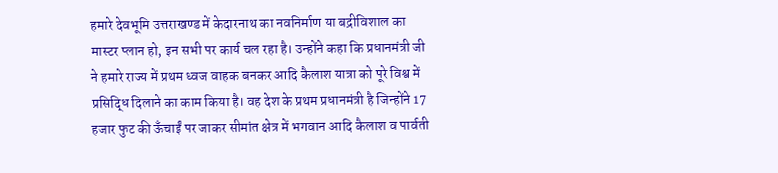हमारे देवभूमि उत्तराखण्ड में केदारनाथ का नवनिर्माण या बद्रीविशाल का मास्टर प्लान हो, इन सभी पर कार्य चल रहा है। उन्होंने कहा कि प्रधानमंत्री जी ने हमारे राज्य में प्रथम ध्वज वाहक बनकर आदि कैलाश यात्रा को पूरे विश्व में प्रसिद्धि दिलाने का काम किया है। वह देश के प्रथम प्रधानमंत्री है जिन्होंने 17 हजार फुट की ऊँचाईं पर जाकर सीमांत क्षेत्र में भगवान आदि कैलाश व पार्वती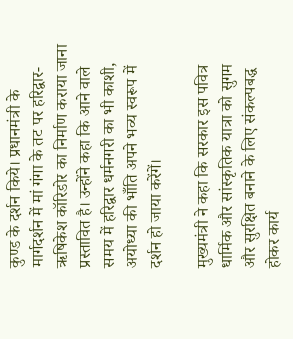कुण्ड के दर्शन किये। प्रधानमंत्री के मार्गदर्शन में मां गंगा के तट पर हरिद्वार-ऋषिकेश कॉरिडोर का निर्माण कराया जाना प्रस्तावित है। उन्होंने कहा कि आने वाले समय में हरिद्वार धर्मनगरी का भी काशी, अयोध्या की भाँति अपने भव्य स्वरूप में दर्शन हो जाया करेंगें।

मुख्यमंत्री ने कहा कि सरकार इस पवित्र धार्मिक और सांस्कृतिक यात्रा को सुगम और सुरक्षित बनाने के लिए संकल्पबद्ध होकर कार्य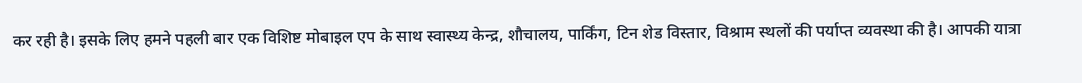कर रही है। इसके लिए हमने पहली बार एक विशिष्ट मोबाइल एप के साथ स्वास्थ्य केन्द्र, शौचालय, पार्किंग, टिन शेड विस्तार, विश्राम स्थलों की पर्याप्त व्यवस्था की है। आपकी यात्रा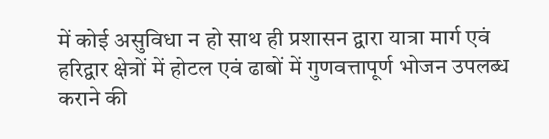में कोई असुविधा न हो साथ ही प्रशासन द्वारा यात्रा मार्ग एवं हरिद्वार क्षेत्रों में होटल एवं ढाबों में गुणवत्तापूर्ण भोजन उपलब्ध कराने की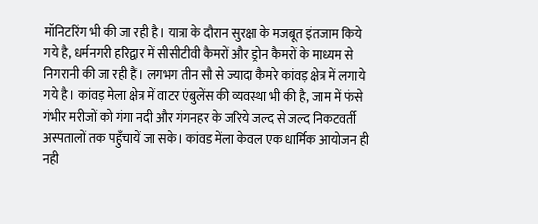मॉनिटरिंग भी की जा रही है। यात्रा के दौरान सुरक्षा के मजबूत इंतजाम किये गये है, धर्मनगरी हरिद्वार में सीसीटीवी कैमरों और ड्रोन कैमरों के माध्यम से निगरानी की जा रही हैं। लगभग तीन सौ से ज्यादा कैमरे कांवड़ क्षेत्र में लगाये गये है। कांवड़ मेला क्षेत्र में वाटर एंबुलेंस की व्यवस्था भी की है, जाम में फंसे गंभीर मरीजों को गंगा नदी और गंगनहर के जरिये जल्द से जल्द निकटवर्ती अस्पतालों तक पहुँचायें जा सके। कांवड मेंला केवल एक धार्मिक आयोजन ही नही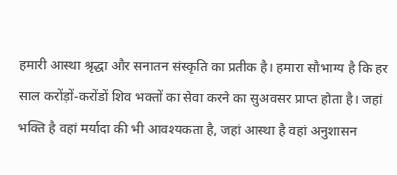हमारी आस्था श्रृद्धा और सनातन संस्कृति का प्रतीक है। हमारा सौभाग्य है कि हर साल करोंड़ों-करोंडों शिव भक्तों का सेवा करने का सुअवसर प्राप्त होता है। जहां भक्ति है वहां मर्यादा की भी आवश्यकता है, जहां आस्था है वहां अनुशासन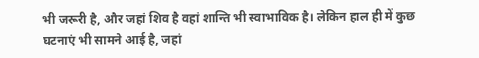भी जरूरी है, और जहां शिव है वहां शान्ति भी स्वाभाविक है। लेकिन हाल ही में कुछ घटनाएं भी सामने आई है, जहां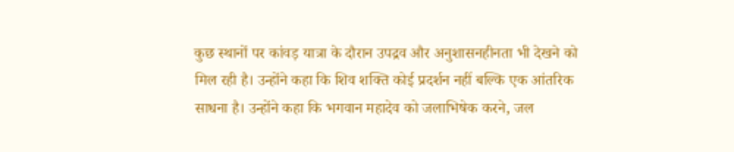कुछ स्थानों पर कांवड़ यात्रा के दौरान उपद्रव और अनुशासनहीनता भी देखने को मिल रही है। उन्होंने कहा कि शिव शक्ति कोई प्रदर्शन नहीं बल्कि एक आंतरिक साधना है। उन्होंने कहा कि भगवान महादेव को जलाभिषेक करने, जल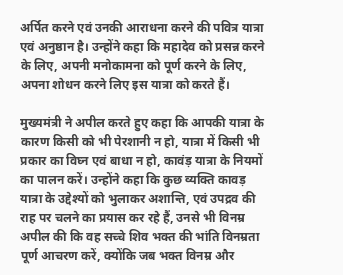अर्पित करने एवं उनकी आराधना करने की पवित्र यात्रा एवं अनुष्ठान है। उन्होंने कहा कि महादेव को प्रसन्न करने के लिए, अपनी मनोकामना को पूर्ण करने के लिए, अपना शोधन करने लिए इस यात्रा को करते हैं।

मुख्यमंत्री ने अपील करते हुए कहा कि आपकी यात्रा के कारण किसी को भी पेरशानी न हो, यात्रा में किसी भी प्रकार का विघ्न एवं बाधा न हो, कावंड़ यात्रा के नियमों का पालन करें। उन्होंने कहा कि कुछ व्यक्ति कावड़ यात्रा के उद्देश्यों को भुलाकर अशान्ति, एवं उपद्रव की राह पर चलने का प्रयास कर रहे हैं, उनसे भी विनम्र अपील की कि वह सच्चे शिव भक्त की भांति विनम्रता पूर्ण आचरण करें, क्योंकि जब भक्त विनम्र और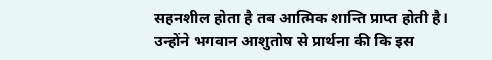सहनशील होता है तब आत्मिक शान्ति प्राप्त होती है। उन्होंने भगवान आशुतोष से प्रार्थना की कि इस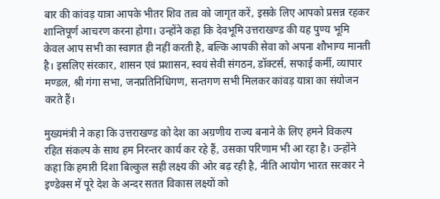बार की कांवड़ यात्रा आपके भीतर शिव तत्व को जागृत करें, इसके लिए आपको प्रसन्न रहकर शान्तिपूर्ण आचरण करना होगा। उन्होंने कहा कि देवभूमि उत्तराखण्ड की यह पुण्य भूमि केवल आप सभी का स्वागत ही नहीं करती है, बल्कि आपकी सेवा को अपना शौभाग्य मानती है। इसलिए संरकार, शासन एवं प्रशासन, स्वयं सेवी संगठन, डॉक्टर्स, सफाई कर्मी, व्यापार मण्डल, श्री गंगा सभा, जनप्रतिनिधिगण, सन्तगण सभी मिलकर कांवड़ यात्रा का संयोजन करते हैं।

मुख्यमंत्री ने कहा कि उत्तराखण्ड को देश का अग्रणीय राज्य बनाने के लिए हमने विकल्प रहित संकल्प के साथ हम निरन्तर कार्य कर रहे हैं, उसका परिणाम भी आ रहा है। उन्होंने कहा कि हमारी दिशा बिल्कुल सही लक्ष्य की ओर बढ़ रही है, नीति आयोग भारत सरकार ने इण्डेक्स में पूरे देश के अन्दर सतत विकास लक्ष्यों को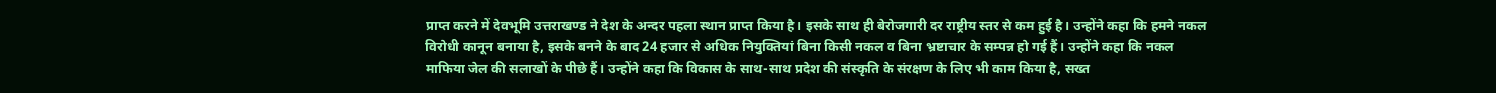प्राप्त करने में देवभूमि उत्तराखण्ड ने देश के अन्दर पहला स्थान प्राप्त किया है। इसके साथ ही बेरोजगारी दर राष्ट्रीय स्तर से कम हुई है। उन्होंने कहा कि हमने नकल विरोधी कानून बनाया है, इसके बनने के बाद 24 हजार से अधिक नियुक्तियां बिना किसी नकल व बिना भ्रष्टाचार के सम्पन्न हो गई हैं। उन्होंने कहा कि नकल माफिया जेल की सलाखों के पीछे हैं। उन्होंने कहा कि विकास के साथ-साथ प्रदेश की संस्कृति के संरक्षण के लिए भी काम किया है, सख्त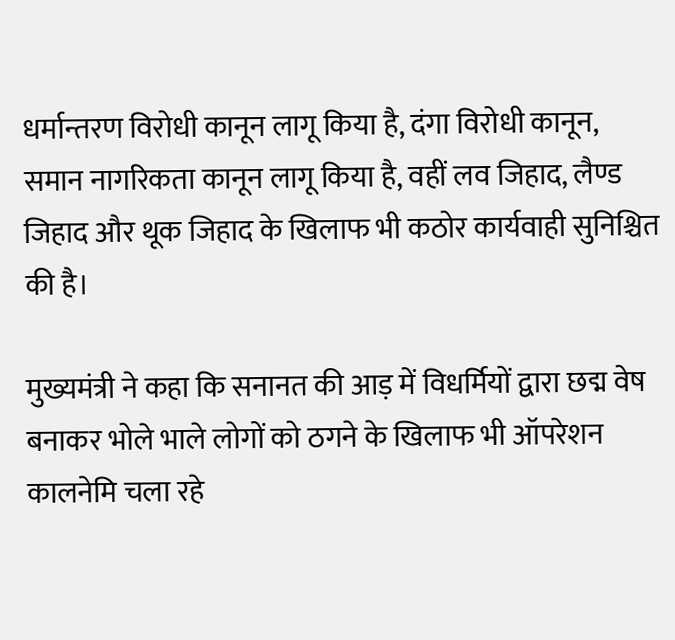धर्मान्तरण विरोधी कानून लागू किया है, दंगा विरोधी कानून, समान नागरिकता कानून लागू किया है, वहीं लव जिहाद, लैण्ड जिहाद और थूक जिहाद के खिलाफ भी कठोर कार्यवाही सुनिश्चित की है।

मुख्यमंत्री ने कहा कि सनानत की आड़ में विधर्मियों द्वारा छद्म वेष बनाकर भोले भाले लोगों को ठगने के खिलाफ भी ऑपरेशन कालनेमि चला रहे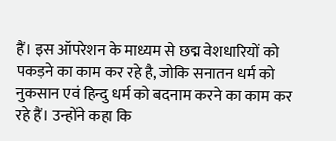हैं। इस ऑपरेशन के माध्यम से छद्म वेशधारियों को पकड़ने का काम कर रहे है, जोकि सनातन धर्म को नुकसान एवं हिन्दु धर्म को बदनाम करने का काम कर रहे हैं। उन्होंने कहा कि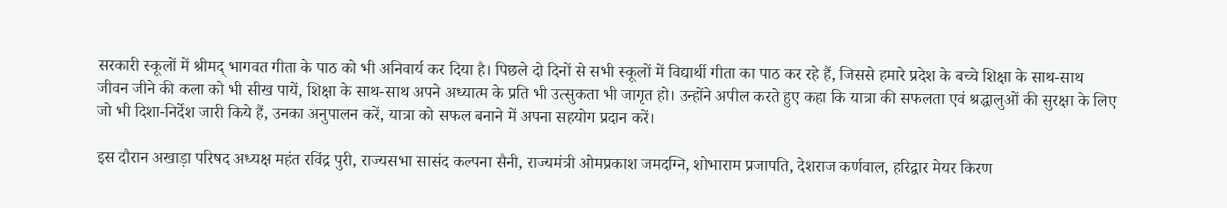सरकारी स्कूलों में श्रीमद् भागवत गीता के पाठ को भी अनिवार्य कर दिया है। पिछले दो दिनों से सभी स्कूलों में विद्यार्थी गीता का पाठ कर रहे हैं, जिससे हमारे प्रदेश के बच्चे शिक्षा के साथ-साथ जीवन जीने की कला को भी सीख पायें, शिक्षा के साथ-साथ अपने अध्यात्म के प्रति भी उत्सुकता भी जागृत हो। उन्होंने अपील करते हुए कहा कि यात्रा की सफलता एवं श्रद्धालुओं की सुरक्षा के लिए जो भी दिशा-निर्देश जारी किये हैं, उनका अनुपालन करें, यात्रा को सफल बनाने में अपना सहयोग प्रदान करें।

इस दौरान अखाड़ा परिषद अध्यक्ष महंत रविंद्र पुरी, राज्यसभा सासंद कल्पना सैनी, राज्यमंत्री ओमप्रकाश जमदग्नि, शोभाराम प्रजापति, देशराज कर्णवाल, हरिद्वार मेयर किरण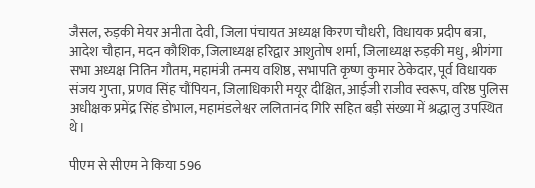जैसल, रुड़की मेयर अनीता देवी, जिला पंचायत अध्यक्ष किरण चौधरी, विधायक प्रदीप बत्रा, आदेश चौहान, मदन कौशिक, जिलाध्यक्ष हरिद्वार आशुतोष शर्मा, जिलाध्यक्ष रुड़की मधु, श्रीगंगा सभा अध्यक्ष नितिन गौतम, महामंत्री तन्मय वशिष्ठ, सभापति कृष्ण कुमार ठेकेदार, पूर्व विधायक संजय गुप्ता, प्रणव सिंह चौंपियन, जिलाधिकारी मयूर दीक्षित, आईजी राजीव स्वरूप, वरिष्ठ पुलिस अधीक्षक प्रमेंद्र सिंह डोभाल, महामंडलेश्वर ललितानंद गिरि सहित बड़ी संख्या में श्रद्धालु उपस्थित थे।

पीएम से सीएम ने किया 596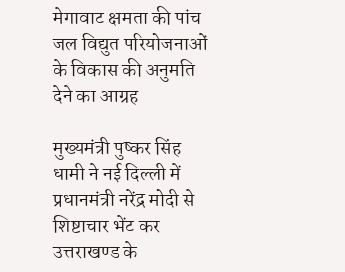मेगावाट क्षमता की पांच जल विद्युत परियोजनाओं के विकास की अनुमति देने का आग्रह

मुख्यमंत्री पुष्कर सिंह धामी ने नई दिल्ली में प्रधानमंत्री नरेंद्र मोदी से शिष्टाचार भेंट कर उत्तराखण्ड के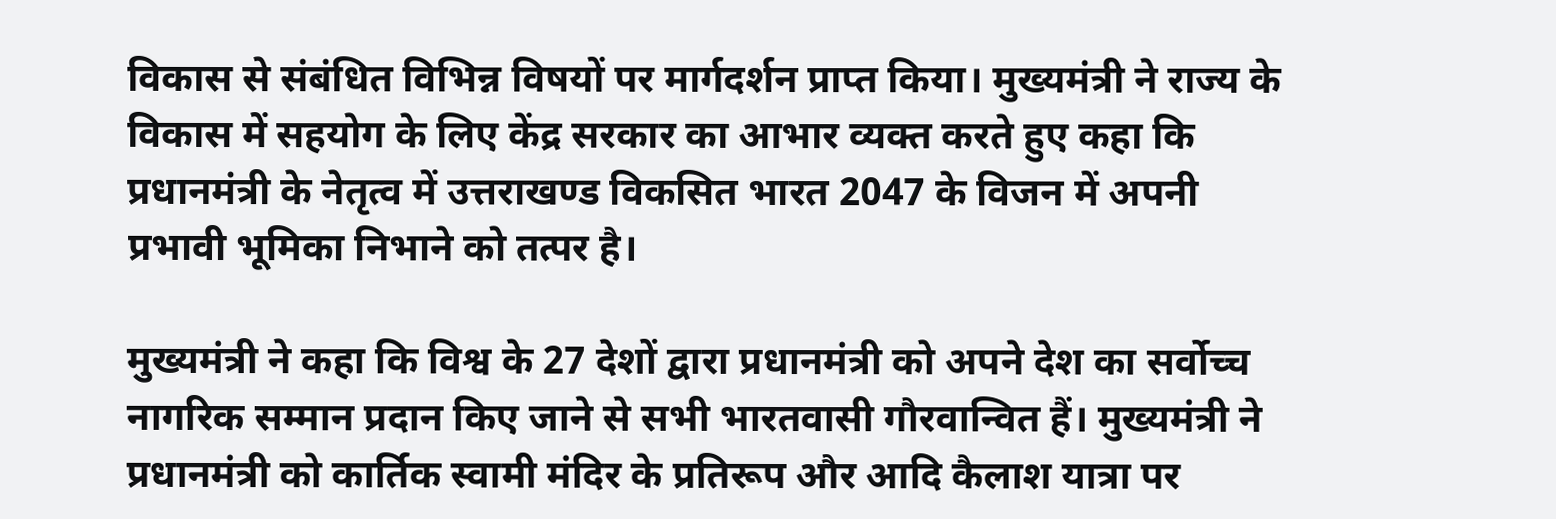विकास से संबंधित विभिन्न विषयों पर मार्गदर्शन प्राप्त किया। मुख्यमंत्री ने राज्य के विकास में सहयोग के लिए केंद्र सरकार का आभार व्यक्त करते हुए कहा कि प्रधानमंत्री के नेतृत्व में उत्तराखण्ड विकसित भारत 2047 के विजन में अपनी प्रभावी भूमिका निभाने को तत्पर है।

मुख्यमंत्री ने कहा कि विश्व के 27 देशों द्वारा प्रधानमंत्री को अपने देश का सर्वोच्च नागरिक सम्मान प्रदान किए जाने से सभी भारतवासी गौरवान्वित हैं। मुख्यमंत्री ने प्रधानमंत्री को कार्तिक स्वामी मंदिर के प्रतिरूप और आदि कैलाश यात्रा पर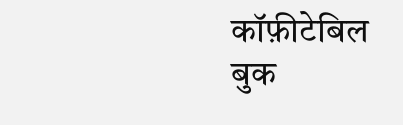कॉफ़ीटेबिल बुक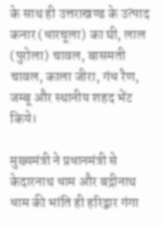के साथ ही उत्तराखण्ड के उत्पाद कनार (धारचूला) का घी, लाल (पुरोला) चावल, बासमती चावल, काला जीरा, गंध रैण, जम्बू और स्थानीय शहद भेंट किये।

मुख्यमंत्री ने प्रधानमंत्री से केदारनाथ धाम और बद्रीनाथ धाम की भांति ही हरिद्वार गंगा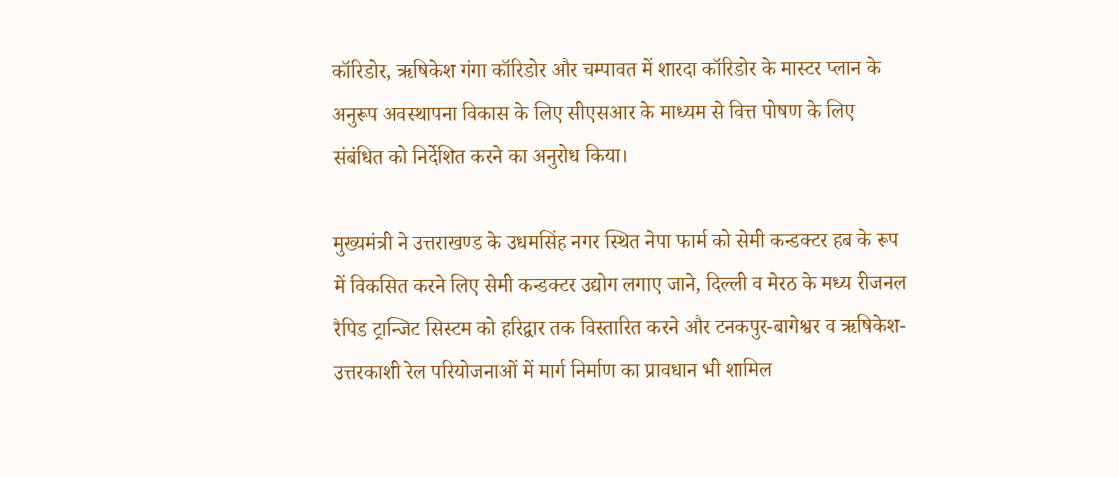कॉरिडोर, ऋषिकेश गंगा कॉरिडोर और चम्पावत में शारदा कॉरिडोर के मास्टर प्लान के अनुरूप अवस्थापना विकास के लिए सीएसआर के माध्यम से वित्त पोषण के लिए संबंधित को निर्देशित करने का अनुरोध किया।

मुख्यमंत्री ने उत्तराखण्ड के उधमसिंह नगर स्थित नेपा फार्म को सेमी कन्डक्टर हब के रूप में विकसित करने लिए सेमी कन्डक्टर उद्योग लगाए जाने, दिल्ली व मेरठ के मध्य रीजनल रैपिड ट्रान्जिट सिस्टम को हरिद्वार तक विस्तारित करने और टनकपुर-बागेश्वर व ऋषिकेश-उत्तरकाशी रेल परियोजनाओं में मार्ग निर्माण का प्रावधान भी शामिल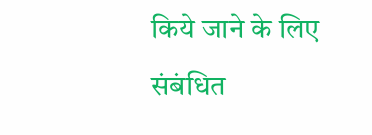किये जाने के लिए संबंधित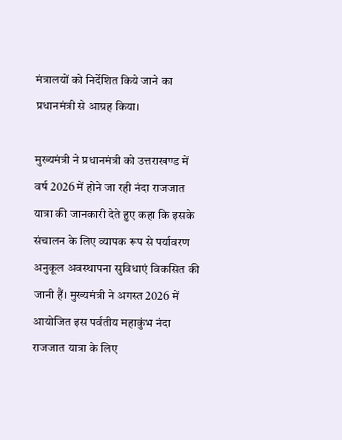मंत्रालयों को निर्देशित किये जाने का प्रधानमंत्री से आग्रह किया।

मुख्यमंत्री ने प्रधानमंत्री को उत्तराखण्ड में वर्ष 2026 में होने जा रही नंदा राजजात यात्रा की जानकारी देते हुए कहा कि इसके संचालन के लिए व्यापक रूप से पर्यावरण अनुकूल अवस्थापना सुविधाएं विकसित की जानी हैं। मुख्यमंत्री ने अगस्त 2026 में आयोजित इस पर्वतीय महाकुंभ नंदा राजजात यात्रा के लिए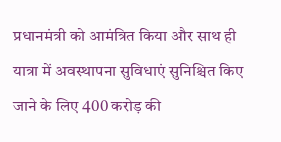प्रधानमंत्री को आमंत्रित किया और साथ ही यात्रा में अवस्थापना सुविधाएं सुनिश्चित किए जाने के लिए 400 करोड़ की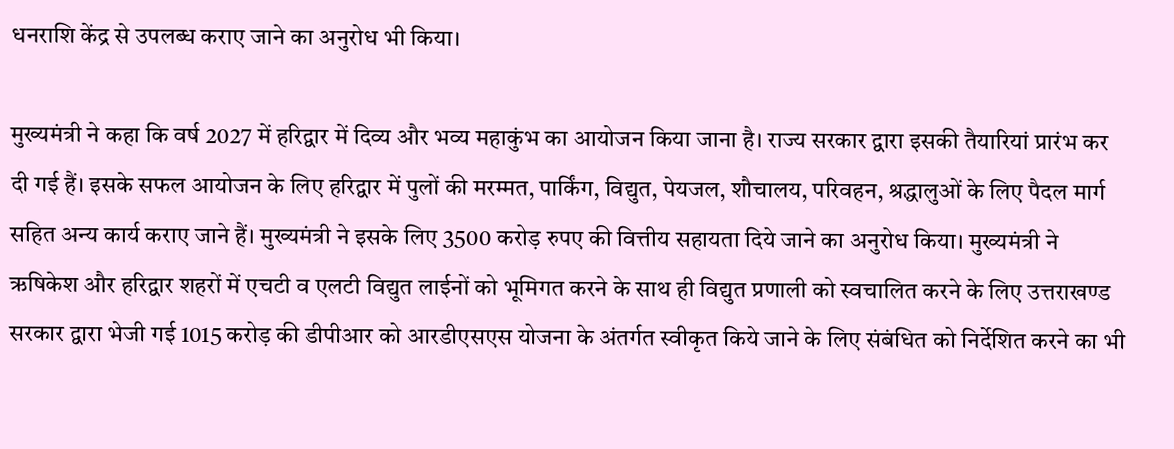धनराशि केंद्र से उपलब्ध कराए जाने का अनुरोध भी किया।

मुख्यमंत्री ने कहा कि वर्ष 2027 में हरिद्वार में दिव्य और भव्य महाकुंभ का आयोजन किया जाना है। राज्य सरकार द्वारा इसकी तैयारियां प्रारंभ कर दी गई हैं। इसके सफल आयोजन के लिए हरिद्वार में पुलों की मरम्मत, पार्किंग, विद्युत, पेयजल, शौचालय, परिवहन, श्रद्धालुओं के लिए पैदल मार्ग सहित अन्य कार्य कराए जाने हैं। मुख्यमंत्री ने इसके लिए 3500 करोड़ रुपए की वित्तीय सहायता दिये जाने का अनुरोध किया। मुख्यमंत्री ने ऋषिकेश और हरिद्वार शहरों में एचटी व एलटी विद्युत लाईनों को भूमिगत करने के साथ ही विद्युत प्रणाली को स्वचालित करने के लिए उत्तराखण्ड सरकार द्वारा भेजी गई 1015 करोड़ की डीपीआर को आरडीएसएस योजना के अंतर्गत स्वीकृत किये जाने के लिए संबंधित को निर्देशित करने का भी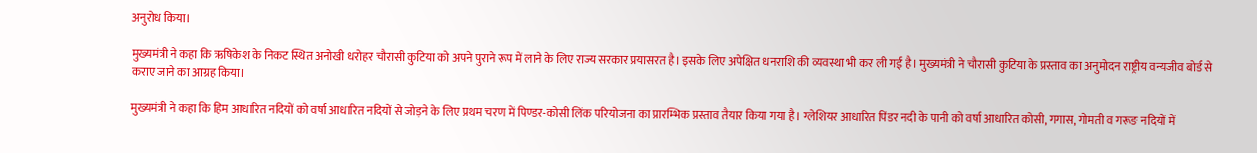अनुरोध किया।

मुख्यमंत्री ने कहा कि ऋषिकेश के निकट स्थित अनोखी धरोहर चौरासी कुटिया को अपने पुराने रूप में लाने के लिए राज्य सरकार प्रयासरत है। इसके लिए अपेक्षित धनराशि की व्यवस्था भी कर ली गई है। मुख्यमंत्री ने चौरासी कुटिया के प्रस्ताव का अनुमोदन राष्ट्रीय वन्यजीव बोर्ड से कराए जाने का आग्रह किया।

मुख्यमंत्री ने कहा कि हिम आधारित नदियों को वर्षा आधारित नदियों से जोड़ने के लिए प्रथम चरण में पिण्डर-कोसी लिंक परियोजना का प्रारम्भिक प्रस्ताव तैयार किया गया है। ग्लेशियर आधारित पिंडर नदी के पानी को वर्षा आधारित कोसी, गगास, गोमती व गरूङ नदियों में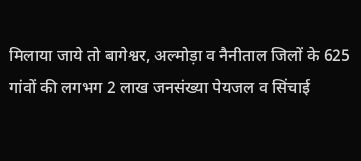मिलाया जाये तो बागेश्वर, अल्मोड़ा व नैनीताल जिलों के 625 गांवों की लगभग 2 लाख जनसंख्या पेयजल व सिंचाई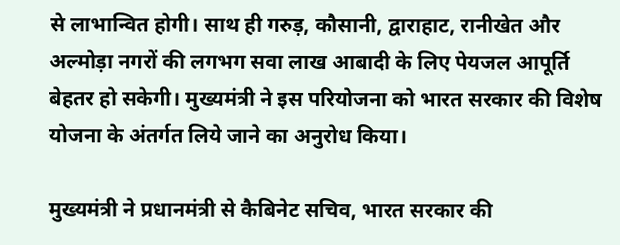से लाभान्वित होगी। साथ ही गरुड़, कौसानी, द्वाराहाट, रानीखेत और अल्मोड़ा नगरों की लगभग सवा लाख आबादी के लिए पेयजल आपूर्ति बेहतर हो सकेगी। मुख्यमंत्री ने इस परियोजना को भारत सरकार की विशेष योजना के अंतर्गत लिये जाने का अनुरोध किया।

मुख्यमंत्री ने प्रधानमंत्री से कैबिनेट सचिव, भारत सरकार की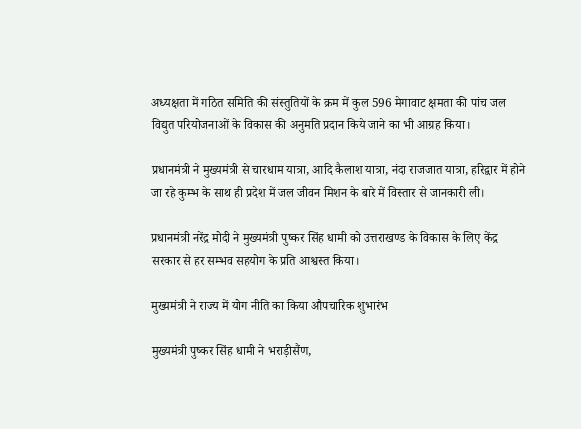अध्यक्षता में गठित समिति की संस्तुतियों के क्रम में कुल 596 मेगावाट क्षमता की पांच जल विद्युत परियोजनाओं के विकास की अनुमति प्रदान किये जाने का भी आग्रह किया।

प्रधानमंत्री ने मुख्यमंत्री से चारधाम यात्रा, आदि कैलाश यात्रा, नंदा राजजात यात्रा, हरिद्वार में होने जा रहे कुम्भ के साथ ही प्रदेश में जल जीवन मिशन के बारे में विस्तार से जानकारी ली।

प्रधानमंत्री नरेंद्र मोदी ने मुख्यमंत्री पुष्कर सिंह धामी को उत्तराखण्ड के विकास के लिए केंद्र सरकार से हर सम्भव सहयोग के प्रति आश्वस्त किया।

मुख्यमंत्री ने राज्य में योग नीति का किया औपचारिक शुभारंभ

मुख्यमंत्री पुष्कर सिंह धामी ने भराड़ीसैंण,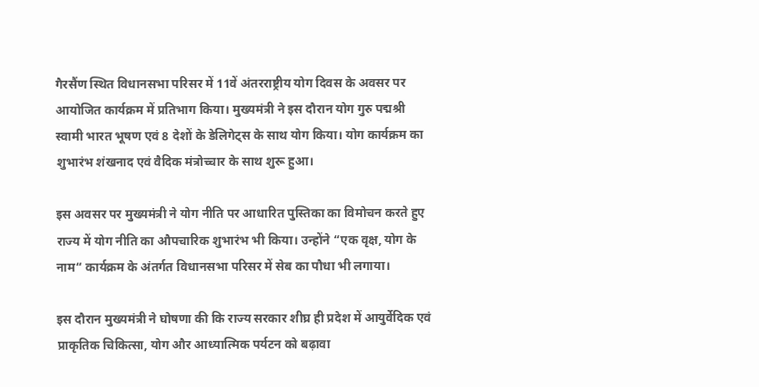गैरसैंण स्थित विधानसभा परिसर में 11वें अंतरराष्ट्रीय योग दिवस के अवसर पर आयोजित कार्यक्रम में प्रतिभाग किया। मुख्यमंत्री ने इस दौरान योग गुरु पद्मश्री स्वामी भारत भूषण एवं 8 देशों के डेलिगेट्स के साथ योग किया। योग कार्यक्रम का शुभारंभ शंखनाद एवं वैदिक मंत्रोच्चार के साथ शुरू हुआ।

इस अवसर पर मुख्यमंत्री ने योग नीति पर आधारित पुस्तिका का विमोचन करते हुए राज्य में योग नीति का औपचारिक शुभारंभ भी किया। उन्होंने “एक वृक्ष, योग के नाम“ कार्यक्रम के अंतर्गत विधानसभा परिसर में सेब का पौधा भी लगाया।

इस दौरान मुख्यमंत्री ने घोषणा की कि राज्य सरकार शीघ्र ही प्रदेश में आयुर्वेदिक एवं प्राकृतिक चिकित्सा, योग और आध्यात्मिक पर्यटन को बढ़ावा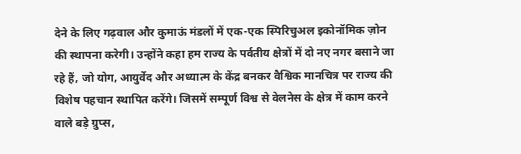देने के लिए गढ़वाल और कुमाऊं मंडलों में एक-एक स्पिरिचुअल इकोनॉमिक ज़ोन की स्थापना करेगी। उन्होंने कहा हम राज्य के पर्वतीय क्षेत्रों में दो नए नगर बसाने जा रहे हैं, जो योग, आयुर्वेद और अध्यात्म के केंद्र बनकर वैश्विक मानचित्र पर राज्य की विशेष पहचान स्थापित करेंगे। जिसमें सम्पूर्ण विश्व से वेलनेस के क्षेत्र में काम करने वाले बड़े ग्रुप्स,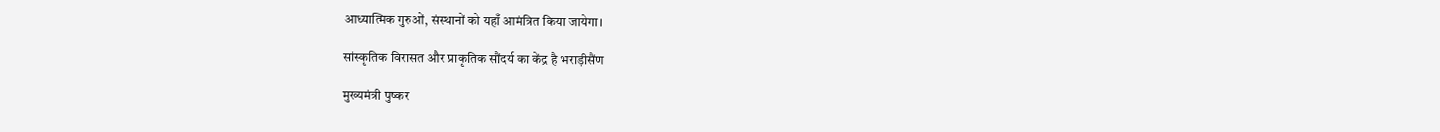आध्यात्मिक गुरुओं, संस्थानों को यहाँ आमंत्रित किया जायेगा।

सांस्कृतिक विरासत और प्राकृतिक सौंदर्य का केंद्र है भराड़ीसैंण

मुख्यमंत्री पुष्कर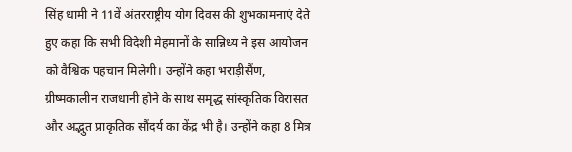सिंह धामी ने 11वें अंतरराष्ट्रीय योग दिवस की शुभकामनाएं देते हुए कहा कि सभी विदेशी मेहमानों के सान्निध्य ने इस आयोजन को वैश्विक पहचान मिलेगी। उन्होंने कहा भराड़ीसैंण, ग्रीष्मकालीन राजधानी होने के साथ समृद्ध सांस्कृतिक विरासत और अद्भुत प्राकृतिक सौंदर्य का केंद्र भी है। उन्होंने कहा 8 मित्र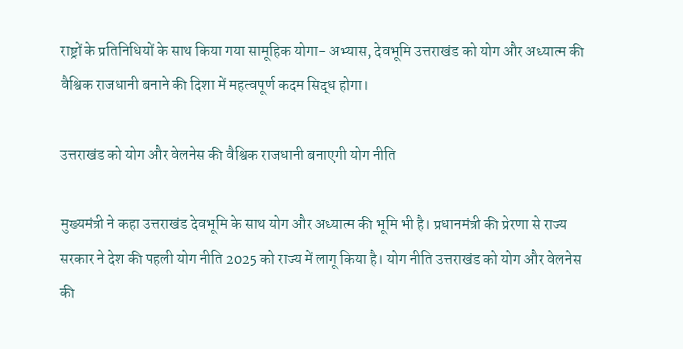राष्ट्रों के प्रतिनिधियों के साथ किया गया सामूहिक योगा- अभ्यास, देवभूमि उत्तराखंड को योग और अध्यात्म की वैश्विक राजधानी बनाने की दिशा में महत्वपूर्ण कदम सिद्ध होगा।

उत्तराखंड को योग और वेलनेस की वैश्विक राजधानी बनाएगी योग नीति

मुख्यमंत्री ने कहा उत्तराखंड देवभूमि के साथ योग और अध्यात्म की भूमि भी है। प्रधानमंत्री की प्रेरणा से राज्य सरकार ने देश की पहली योग नीति 2025 को राज्य में लागू किया है। योग नीति उत्तराखंड को योग और वेलनेस की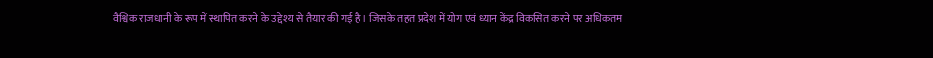वैश्विक राजधानी के रूप में स्थापित करने के उद्देश्य से तैयार की गई है। जिसके तहत प्रदेश में योग एवं ध्यान केंद्र विकसित करने पर अधिकतम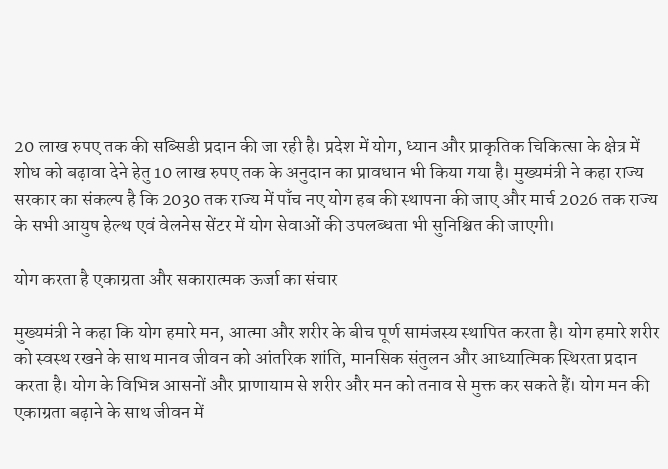20 लाख रुपए तक की सब्सिडी प्रदान की जा रही है। प्रदेश में योग, ध्यान और प्राकृतिक चिकित्सा के क्षेत्र में शोध को बढ़ावा देने हेतु 10 लाख रुपए तक के अनुदान का प्रावधान भी किया गया है। मुख्यमंत्री ने कहा राज्य सरकार का संकल्प है कि 2030 तक राज्य में पाँच नए योग हब की स्थापना की जाए और मार्च 2026 तक राज्य के सभी आयुष हेल्थ एवं वेलनेस सेंटर में योग सेवाओं की उपलब्धता भी सुनिश्चित की जाएगी।

योग करता है एकाग्रता और सकारात्मक ऊर्जा का संचार

मुख्यमंत्री ने कहा कि योग हमारे मन, आत्मा और शरीर के बीच पूर्ण सामंजस्य स्थापित करता है। योग हमारे शरीर को स्वस्थ रखने के साथ मानव जीवन को आंतरिक शांति, मानसिक संतुलन और आध्यात्मिक स्थिरता प्रदान करता है। योग के विभिन्न आसनों और प्राणायाम से शरीर और मन को तनाव से मुक्त कर सकते हैं। योग मन की एकाग्रता बढ़ाने के साथ जीवन में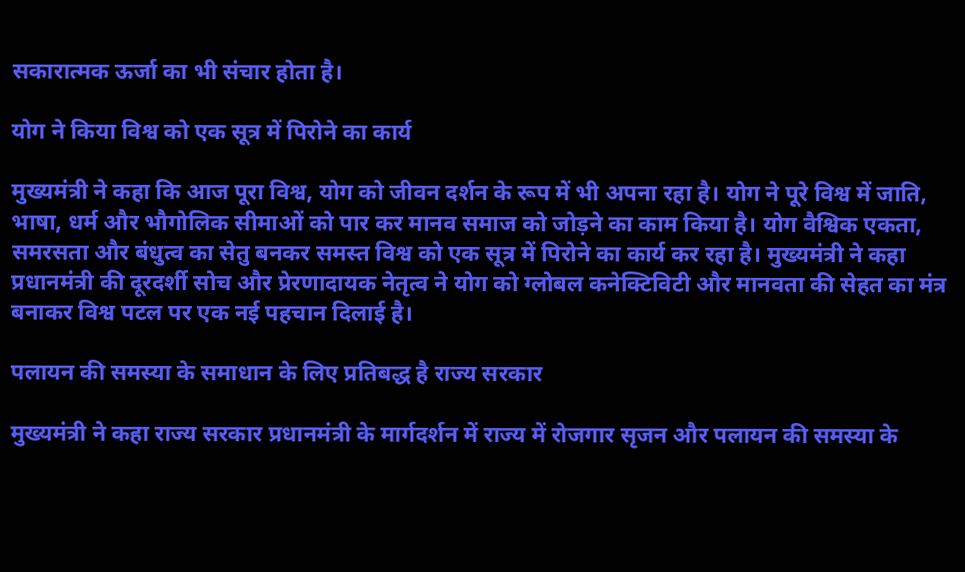सकारात्मक ऊर्जा का भी संचार होता है।

योग ने किया विश्व को एक सूत्र में पिरोने का कार्य

मुख्यमंत्री ने कहा कि आज पूरा विश्व, योग को जीवन दर्शन के रूप में भी अपना रहा है। योग ने पूरे विश्व में जाति, भाषा, धर्म और भौगोलिक सीमाओं को पार कर मानव समाज को जोड़ने का काम किया है। योग वैश्विक एकता, समरसता और बंधुत्व का सेतु बनकर समस्त विश्व को एक सूत्र में पिरोने का कार्य कर रहा है। मुख्यमंत्री ने कहा प्रधानमंत्री की दूरदर्शी सोच और प्रेरणादायक नेतृत्व ने योग को ग्लोबल कनेक्टिविटी और मानवता की सेहत का मंत्र बनाकर विश्व पटल पर एक नई पहचान दिलाई है।

पलायन की समस्या के समाधान के लिए प्रतिबद्ध है राज्य सरकार

मुख्यमंत्री ने कहा राज्य सरकार प्रधानमंत्री के मार्गदर्शन में राज्य में रोजगार सृजन और पलायन की समस्या के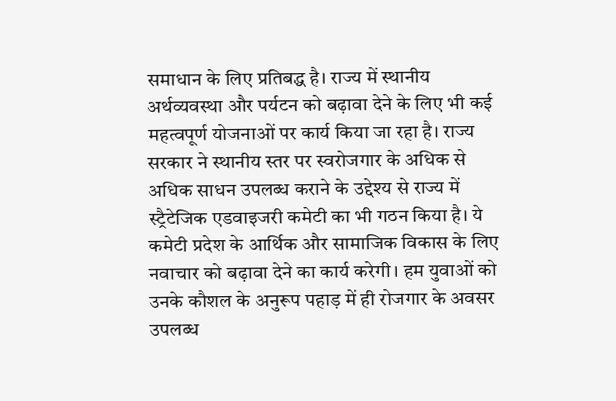समाधान के लिए प्रतिबद्ध है। राज्य में स्थानीय अर्थव्यवस्था और पर्यटन को बढ़ावा देने के लिए भी कई महत्वपूर्ण योजनाओं पर कार्य किया जा रहा है। राज्य सरकार ने स्थानीय स्तर पर स्वरोजगार के अधिक से अधिक साधन उपलब्ध कराने के उद्देश्य से राज्य में स्ट्रैटेजिक एडवाइजरी कमेटी का भी गठन किया है। ये कमेटी प्रदेश के आर्थिक और सामाजिक विकास के लिए नवाचार को बढ़ावा देने का कार्य करेगी। हम युवाओं को उनके कौशल के अनुरूप पहाड़ में ही रोजगार के अवसर उपलब्ध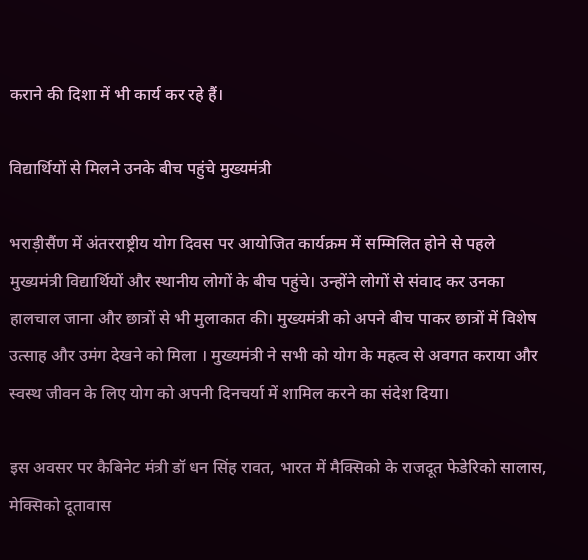कराने की दिशा में भी कार्य कर रहे हैं।

विद्यार्थियों से मिलने उनके बीच पहुंचे मुख्यमंत्री

भराड़ीसैंण में अंतरराष्ट्रीय योग दिवस पर आयोजित कार्यक्रम में सम्मिलित होने से पहले मुख्यमंत्री विद्यार्थियों और स्थानीय लोगों के बीच पहुंचे। उन्होंने लोगों से संवाद कर उनका हालचाल जाना और छात्रों से भी मुलाकात की। मुख्यमंत्री को अपने बीच पाकर छात्रों में विशेष उत्साह और उमंग देखने को मिला । मुख्यमंत्री ने सभी को योग के महत्व से अवगत कराया और स्वस्थ जीवन के लिए योग को अपनी दिनचर्या में शामिल करने का संदेश दिया।

इस अवसर पर कैबिनेट मंत्री डॉ धन सिंह रावत, भारत में मैक्सिको के राजदूत फेडेरिको सालास, मेक्सिको दूतावास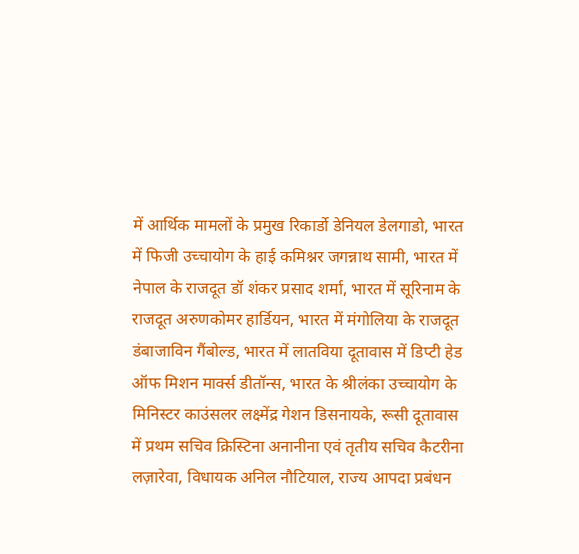में आर्थिक मामलों के प्रमुख रिकार्डो डेनियल डेलगाडो, भारत में फिजी उच्चायोग के हाई कमिश्नर जगन्नाथ सामी, भारत में नेपाल के राजदूत डॉ शंकर प्रसाद शर्मा, भारत में सूरिनाम के राजदूत अरुणकोमर हार्डियन, भारत में मंगोलिया के राजदूत डंबाजाविन गैंबोल्ड, भारत में लातविया दूतावास में डिप्टी हेड ऑफ मिशन मार्क्स डीतॉन्स, भारत के श्रीलंका उच्चायोग के मिनिस्टर काउंसलर लक्ष्मेंद्र गेशन डिसनायके, रूसी दूतावास में प्रथम सचिव क्रिस्टिना अनानीना एवं तृतीय सचिव कैटरीना लज़ारेवा, विधायक अनिल नौटियाल, राज्य आपदा प्रबंधन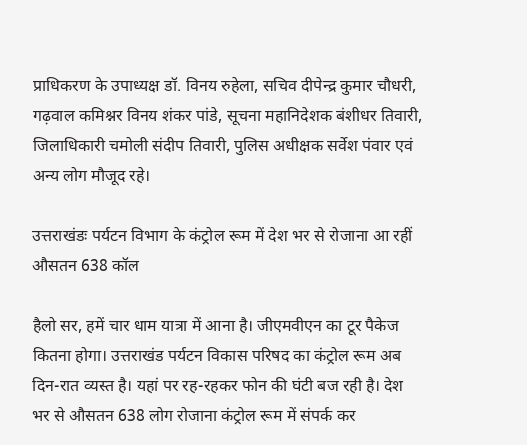प्राधिकरण के उपाध्यक्ष डॉ. विनय रुहेला, सचिव दीपेन्द्र कुमार चौधरी, गढ़वाल कमिश्नर विनय शंकर पांडे, सूचना महानिदेशक बंशीधर तिवारी, जिलाधिकारी चमोली संदीप तिवारी, पुलिस अधीक्षक सर्वेश पंवार एवं अन्य लोग मौजूद रहे।

उत्तराखंडः पर्यटन विभाग के कंट्रोल रूम में देश भर से रोजाना आ रहीं औसतन 638 कॉल

हैलो सर, हमें चार धाम यात्रा में आना है। जीएमवीएन का टूर पैकेज कितना होगा। उत्तराखंड पर्यटन विकास परिषद का कंट्रोल रूम अब दिन-रात व्यस्त है। यहां पर रह-रहकर फोन की घंटी बज रही है। देश भर से औसतन 638 लोग रोजाना कंट्रोल रूम में संपर्क कर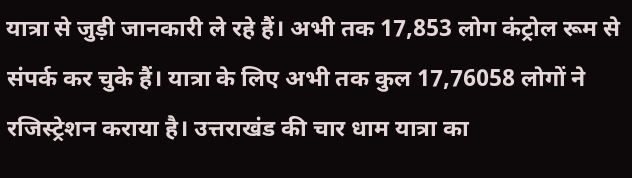यात्रा से जुड़ी जानकारी ले रहे हैं। अभी तक 17,853 लोग कंट्रोल रूम से संपर्क कर चुके हैं। यात्रा के लिए अभी तक कुल 17,76058 लोगों ने रजिस्ट्रेशन कराया है। उत्तराखंड की चार धाम यात्रा का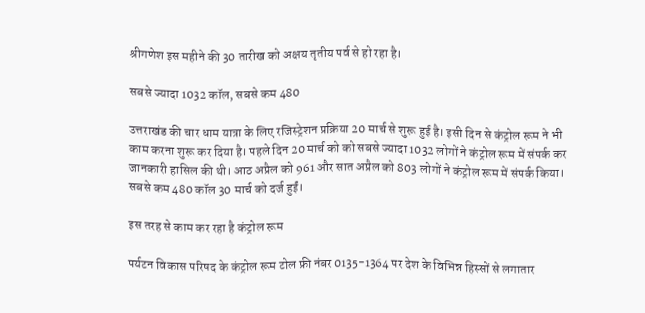श्रीगणेश इस महीने की 30 तारीख को अक्षय तृतीय पर्व से हो रहा है।

सबसे ज्यादा 1032 कॉल, सबसे कम 480

उत्तराखंड की चार धाम यात्रा के लिए रजिस्ट्रेशन प्रक्रिया 20 मार्च से शुरू हुई है। इसी दिन से कंट्रोल रूम ने भी काम करना शुरू कर दिया है। पहले दिन 20 मार्च को को सबसे ज्यादा 1032 लोगों ने कंट्रोल रूम में संपर्क कर जानकारी हासिल की थी। आठ अप्रैल को 961 और सात अप्रैल को 803 लोगों ने कंट्रोल रूम में संपर्क किया। सबसे कम 480 कॉल 30 मार्च को दर्ज हुईं।

इस तरह से काम कर रहा है कंट्रोल रूम

पर्यटन विकास परिषद के कंट्रोल रूम टोल फ्री नंबर 0135-1364 पर देश के विभिन्न हिस्सों से लगातार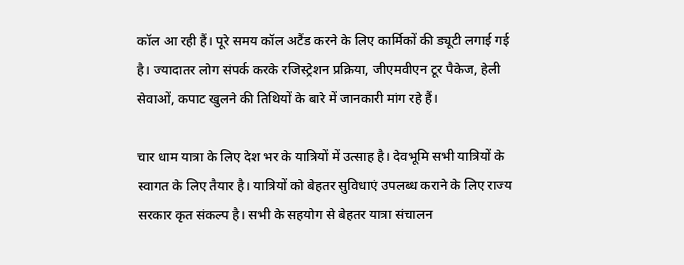कॉल आ रही हैं। पूरे समय कॉल अटैंड करने के लिए कार्मिकों की ड्यूटी लगाई गई है। ज्यादातर लोग संपर्क करके रजिस्ट्रेशन प्रक्रिया, जीएमवीएन टूर पैकेज, हेली सेवाओं, कपाट खुलने की तिथियों के बारे में जानकारी मांग रहे हैं।

चार धाम यात्रा के लिए देश भर के यात्रियों में उत्साह है। देवभूमि सभी यात्रियों के स्वागत के लिए तैयार है। यात्रियों को बेहतर सुविधाएं उपलब्ध कराने के लिए राज्य सरकार कृत संकल्प है। सभी के सहयोग से बेहतर यात्रा संचालन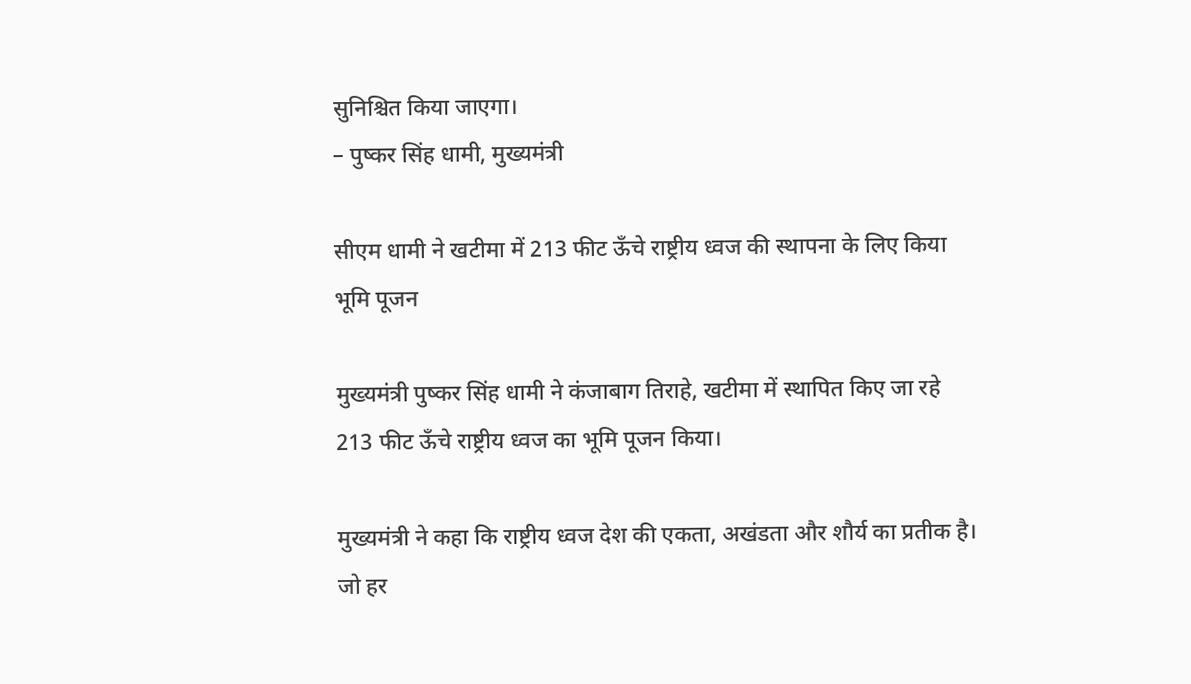सुनिश्चित किया जाएगा।
– पुष्कर सिंह धामी, मुख्यमंत्री

सीएम धामी ने खटीमा में 213 फीट ऊँचे राष्ट्रीय ध्वज की स्थापना के लिए किया भूमि पूजन

मुख्यमंत्री पुष्कर सिंह धामी ने कंजाबाग तिराहे, खटीमा में स्थापित किए जा रहे 213 फीट ऊँचे राष्ट्रीय ध्वज का भूमि पूजन किया।

मुख्यमंत्री ने कहा कि राष्ट्रीय ध्वज देश की एकता, अखंडता और शौर्य का प्रतीक है। जो हर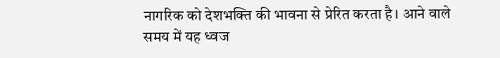नागरिक को देशभक्ति की भावना से प्रेरित करता है। आने वाले समय में यह ध्वज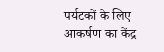पर्यटकों के लिए आकर्षण का केंद्र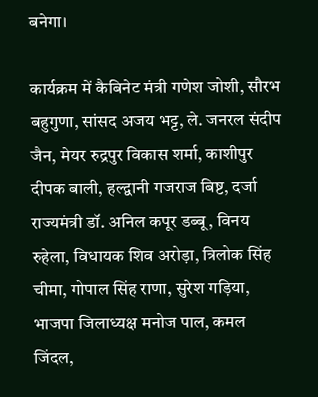बनेगा।

कार्यक्रम में कैबिनेट मंत्री गणेश जोशी, सौरभ बहुगुणा, सांसद अजय भट्ट, ले. जनरल संदीप जैन, मेयर रुद्रपुर विकास शर्मा, काशीपुर दीपक बाली, हल्द्वानी गजराज बिष्ट, दर्जा राज्यमंत्री डॉ. अनिल कपूर डब्बू, विनय रुहेला, विधायक शिव अरोड़ा, त्रिलोक सिंह चीमा, गोपाल सिंह राणा, सुरेश गड़िया, भाजपा जिलाध्यक्ष मनोज पाल, कमल जिंदल,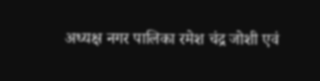अध्यक्ष नगर पालिका रमेश चंद्र जोशी एवं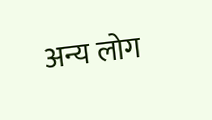अन्य लोग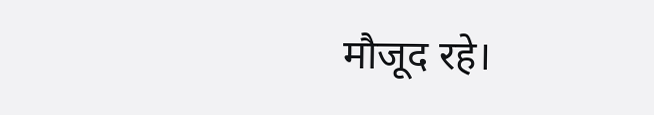मौजूद रहे।